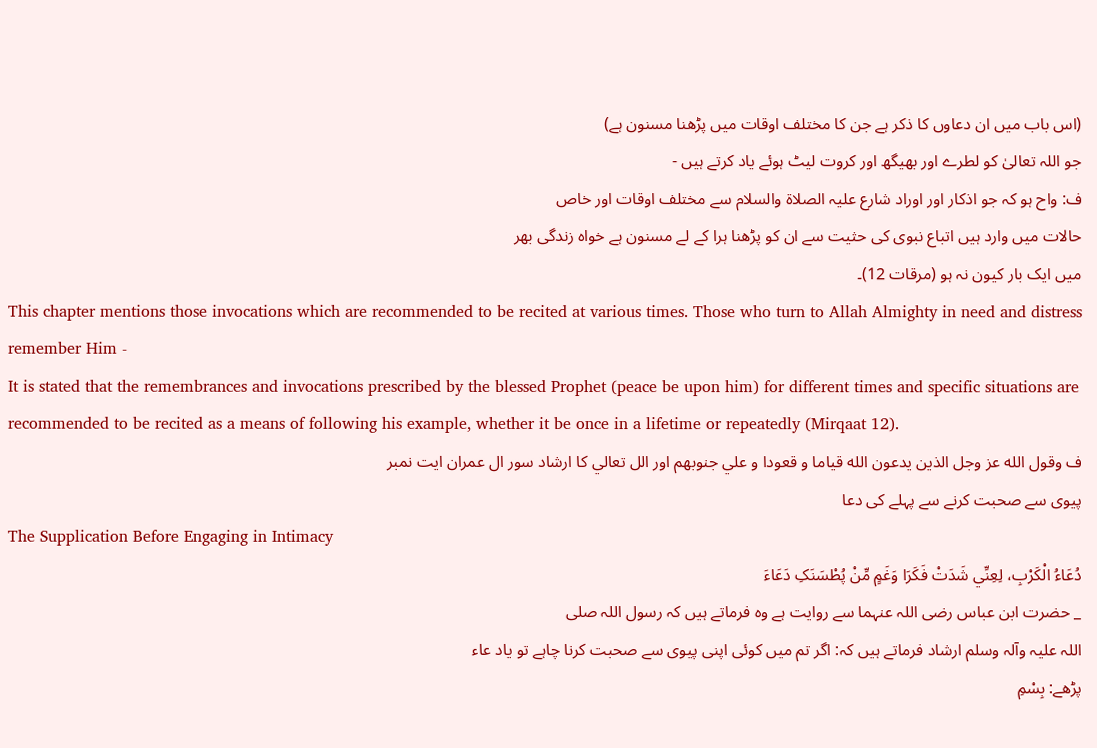(اس باب میں ان دعاوں کا ذکر ہے جن کا مختلف اوقات میں پڑھنا مسنون ہے)
جو اللہ تعالیٰ کو لطرے اور بھیگھ اور کروت لیٹ ہوئے یاد کرتے ہیں -
ف: واح ہو کہ جو اذکار اور اوراد شارع علیہ الصلاۃ والسلام سے مختلف اوقات اور خاص
حالات میں وارد ہیں اتباع نبوی کی حثیت سے ان کو پڑھنا ہرا کے لے مسنون ہے خواہ زندگی بھر
میں ایک بار کیون نہ ہو (مرقات 12)۔
This chapter mentions those invocations which are recommended to be recited at various times. Those who turn to Allah Almighty in need and distress remember Him -
It is stated that the remembrances and invocations prescribed by the blessed Prophet (peace be upon him) for different times and specific situations are recommended to be recited as a means of following his example, whether it be once in a lifetime or repeatedly (Mirqaat 12).
ف وقول الله عز وجل الذين يدعون الله قياما و قعودا و علي جنوبهم اور الل تعالي كا ارشاد سور ال عمران ايت نمبر
پیوی سے صحبت کرنے سے پہلے کی دعا
The Supplication Before Engaging in Intimacy
دُعَاءُ الْكَرْبِ، لِعِنِّي شَدَتْ فَكَرَا وَغَمٍ مِّنْ پُطْسَنَکِ دَعَاءَ
_ حضرت ابن عباس رضی اللہ عنہما سے روایت ہے وہ فرماتے ہیں کہ رسول اللہ صلی
اللہ علیہ وآلہ وسلم ارشاد فرماتے ہیں کہ: اگر تم میں کوئی اپنی پیوی سے صحبت کرنا چاہے تو یاد عاء
پڑھے: بِسْمِ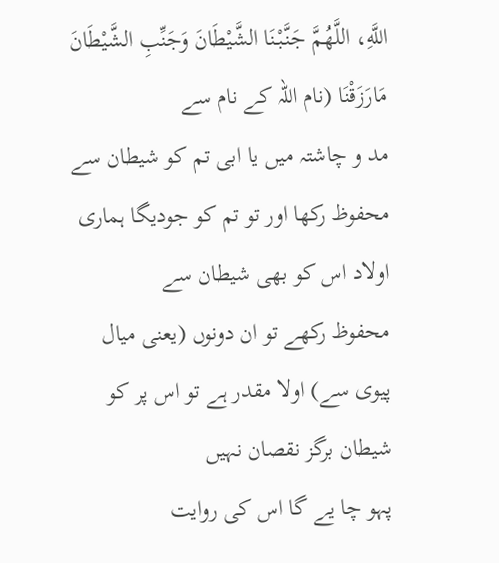اللَّهِ، اللَّهُمَّ جَنَّبْنَا الشَّيْطَانَ وَجَنِّبِ الشَّيْطَانَ مَارَزَقْنَا (نام اللہ کے نام سے
مد و چاشتہ میں یا ابی تم کو شیطان سے محفوظ رکھا اور تو تم کو جودیگا ہماری اولاد اس کو بھی شیطان سے
محفوظ رکھے تو ان دونوں (یعنی میال پیوی سے) اولا مقدر ہے تو اس پر کو شیطان برگز نقصان نہیں
پہو چا یے گا اس کی روایت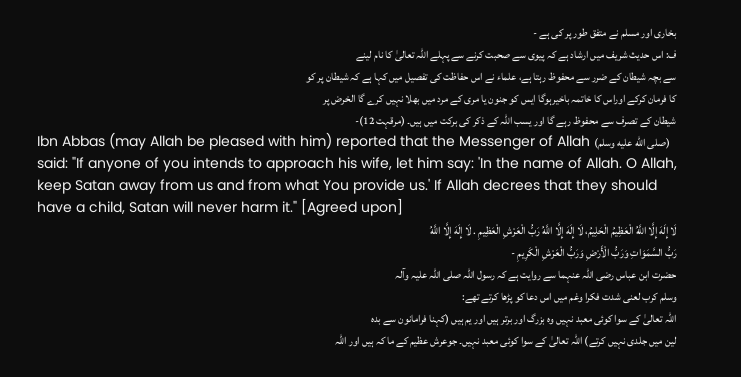بخاری اور مسلم نے متفق طور پر کی ہے -
ف: اس حدیث شریف میں ارشاد ہے کہ پیوی سے صحبت کرنے سے پہلے اللہ تعالیٰ کا نام لینے
سے بچہ شیطان کے ضرر سے محفوظ رہتا ہے، علماء نے اس حفاظت کی تفصیل میں کہا ہے کہ شیطان پر کو
کا فرمان کرکے اوراس کا خاتمہ باخیرہوگا ایس کو جنون یا مری کے مرد میں بھلا نہیں کرے گا الخرض پر
شیطان کے تصرف سے محفوظ رہے گا اور یسب اللہ کے ذکر کی برکت میں ہیں۔ (مرقہت 12)-
Ibn Abbas (may Allah be pleased with him) reported that the Messenger of Allah (صلى الله عليه وسلم) said: "If anyone of you intends to approach his wife, let him say: 'In the name of Allah. O Allah, keep Satan away from us and from what You provide us.' If Allah decrees that they should have a child, Satan will never harm it." [Agreed upon]
لَا إِلَهَ إِلَّا اللَّهُ الْعَظِيمُ الْحَلِيمُ، لَا إِلَهَ إِلَّا اللَّهُ رَبُّ الْعَرْشِ الْعَظِيمِ . لَا إِلَهَ إِلَّا اللَّهُ
رَبُّ السَّمَوَاتِ وَرَبُّ الْأَرْضِ وَرَبُّ الْعَرْشِ الْكَرِيمِ -
حضرت ابن عباس رضی اللہ عنہما سے روایت ہے کہ رسول اللہ صلی اللہ علیہ وآلہ
وسلم کرب لعنی شدت فکرا وغم میں اس دعا کو پڑھا کرتے تھے:
اللہ تعالیٰ کے سوا کوئی معبد نہیں وہ بزرگ اور برتر ہیں اور یم ہیں (کہنا فرامانون سے بدہ
لین میں جلدی نہیں کرتے) اللہ تعالیٰ کے سوا کوئی معبد نہیں۔ جوعرش عظیم کے ما کہ ہیں اور اللہ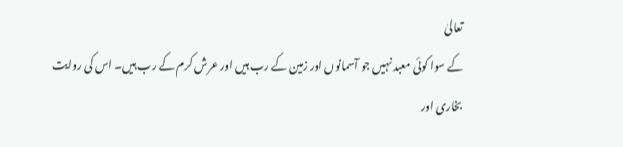تعالیٰ
کے سوا کوئی معبد نہیں جو آسمانوں اور زمین کے رب ہیں اور عرش کرم کے رب ہیں۔ اس کی روایت
بخاری اور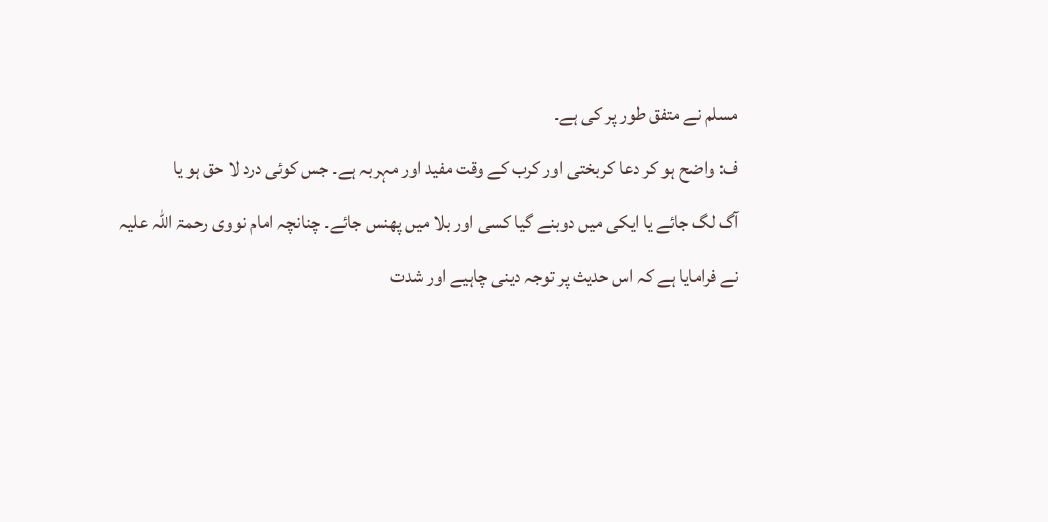مسلم نے متفق طور پر کی ہے۔
ف: واضح ہو کر دعا کربختی اور کرب کے وقت مفید اور مہربہ ہے۔ جس کوئی درد لا حق ہو یا
آگ لگ جائے یا ایکی میں دوبنے گیا کسی اور بلا میں پھنس جائے۔ چنانچہ امام نووی رحمۃ اللہ علیہ
نے فرامایا ہے کہ اس حدیث پر توجہ دینی چاہیے اور شدت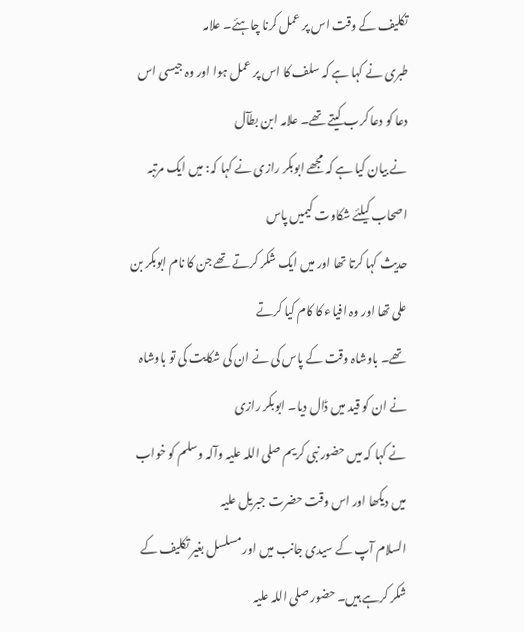تکلیف کے وقت اس پر عمل کرنا چاہئے۔ علامہ
طبری نے کہا ہے کہ سلف کا اس پر عمل ہوا اور وہ جیسی اس دعا کو دعا کرب کیتے تھے۔ علامہ ابن بطآل
نے بیان کیا ہے کہ مجھے ابوبکر رازی نے کہا کہ: میں ایک مرتبہ اصحاب کیلئے شکاوت کیمیں پاس
حدیث کہا کرتا تھا اور میں ایک شکر کرتے تھے جن کا نام ابوبکر بن علی تھا اور وہ افیاء کا کام کیا کرتے
تھے۔ باوشاہ وقت کے پاس کی نے ان کی شکایت کی تو باوشاہ نے ان کو قید میں ڈال دیا۔ ابوبکر رازی
نے کہا کہ میں حضور نبی کریم صلی اللہ علیہ وآلہ وسلم کو خواب میں دیکھا اور اس وقت حضرت جبریل علیہ
السلام آپ کے سیدی جانب میں اور مسلسل بغیر تکلیف کے شکر کرہے ہیں۔ حضور صلی اللہ علیہ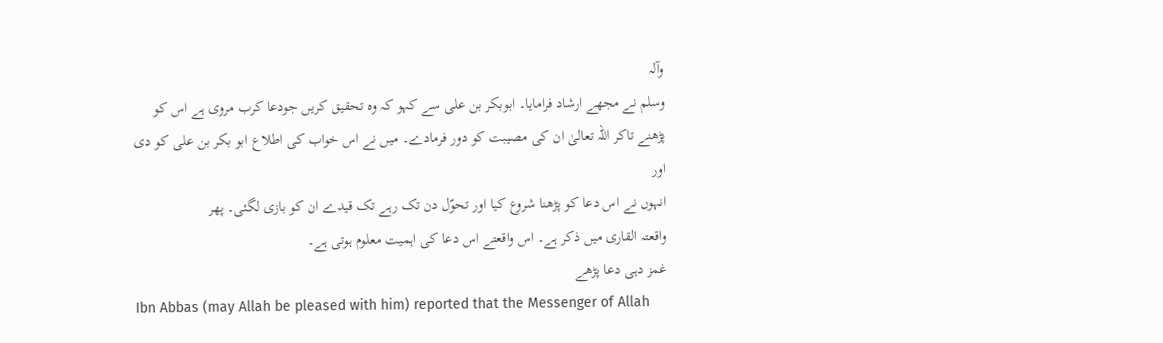وآلہ
وسلم نے مجھے ارشاد فرامایا۔ ابوبکر بن علی سے کہو کہ وہ تحقیق کریں جودعا کرب مروی ہے اس کو
پڑھنے تاکر اللہ تعالیٰ ان کی مصیبت کو دور فرمادے۔ میں نے اس خواب کی اطلاع ابو بکر بن علی کو دی اور
انہوں نے اس دعا کو پڑھنا شروع کیا اور تحوّل دن تک رہے تک قیدے ان کو بازی لگئی۔ پھر
واقعتہ القاری میں ذکر ہے۔ اس واقعتے اس دعا کی اہمیت معلوم ہوتی ہے۔
غمز دہی دعا پڑھے
Ibn Abbas (may Allah be pleased with him) reported that the Messenger of Allah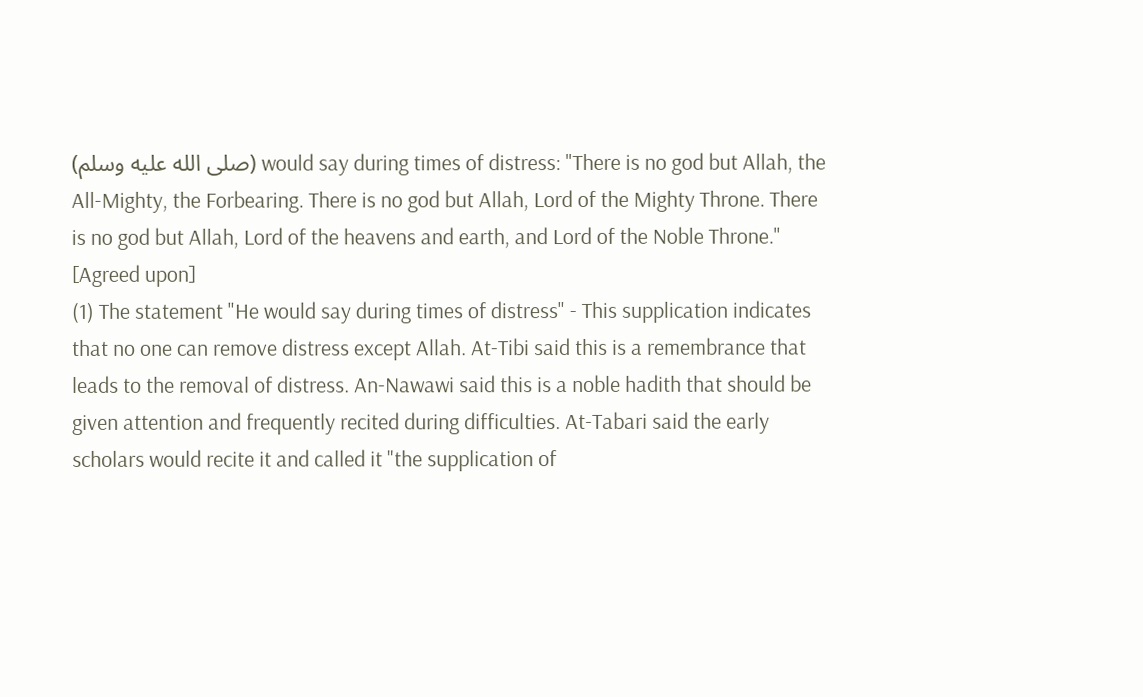(صلى الله عليه وسلم) would say during times of distress: "There is no god but Allah, the All-Mighty, the Forbearing. There is no god but Allah, Lord of the Mighty Throne. There is no god but Allah, Lord of the heavens and earth, and Lord of the Noble Throne." [Agreed upon]
(1) The statement "He would say during times of distress" - This supplication indicates that no one can remove distress except Allah. At-Tibi said this is a remembrance that leads to the removal of distress. An-Nawawi said this is a noble hadith that should be given attention and frequently recited during difficulties. At-Tabari said the early scholars would recite it and called it "the supplication of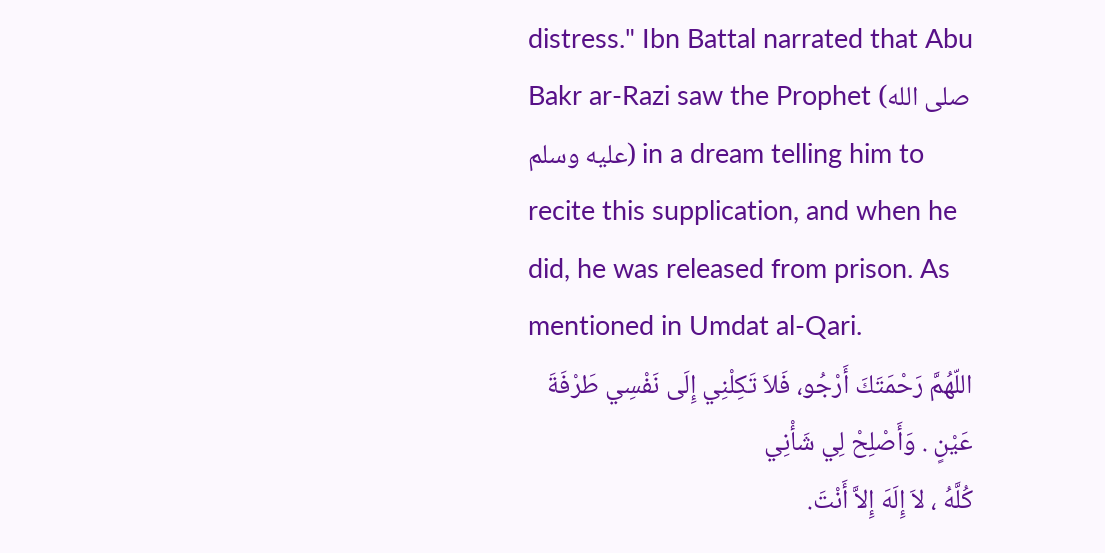distress." Ibn Battal narrated that Abu Bakr ar-Razi saw the Prophet (صلى الله عليه وسلم) in a dream telling him to recite this supplication, and when he did, he was released from prison. As mentioned in Umdat al-Qari.
اللّهُمَّ رَحْمَتَكَ أَرْجُو، فَلاَ تَكِلْنِي إِلَى نَفْسِي طَرْفَةَ عَيْنٍ . وَأَصْلِحْ لِي شَأْنِي
كُلَّهُ ، لاَ إِلَهَ إِلاَّ أَنْتَ.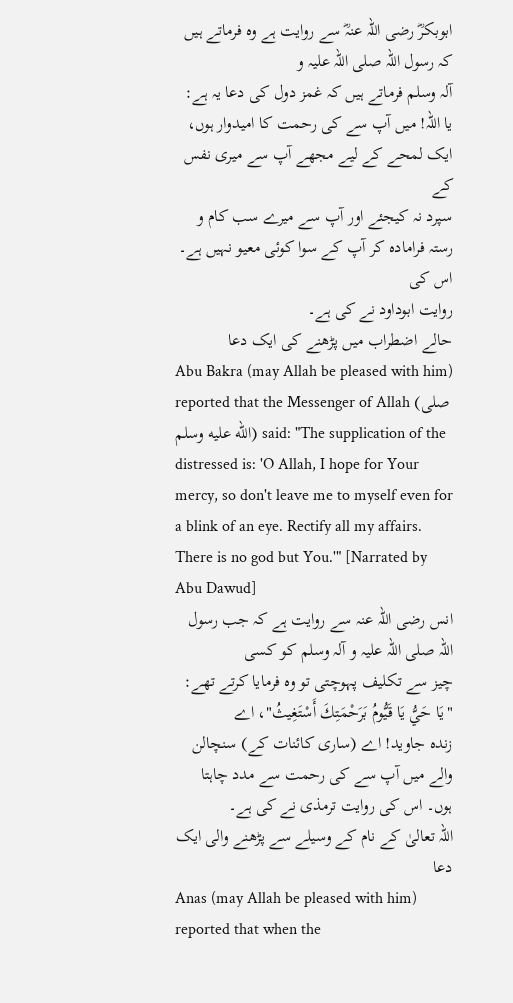ابوبکرؓ رضی اللہ عنہؓ سے روایت ہے وہ فرماتے ہیں کہ رسول اللہ صلی اللہ علیہ و
آلہ وسلم فرماتے ہیں کہ غمز دول کی دعا یہ ہے:
یا اللہ! میں آپ سے کی رحمت کا امیدوار ہوں، ایک لمحے کے لیے مجھے آپ سے میری نفس کے
سپرد نہ کیجئے اور آپ سے میرے سب کام و رستہ فرامادہ کر آپ کے سوا کوئی معیو نہیں ہے۔ اس کی
روایت ابوداود نے کی ہے۔
حالے اضطراب میں پڑھنے کی ایک دعا
Abu Bakra (may Allah be pleased with him) reported that the Messenger of Allah (صلى الله عليه وسلم) said: "The supplication of the distressed is: 'O Allah, I hope for Your mercy, so don't leave me to myself even for a blink of an eye. Rectify all my affairs. There is no god but You.'" [Narrated by Abu Dawud]
انس رضی اللہ عنہ سے روایت ہے کہ جب رسول اللہ صلی اللہ علیہ و آلہ وسلم کو کسی
چیز سے تکلیف پہوچتی تو وہ فرمایا کرتے تھے: "یَا حَيُّ يَا قَيُّومُ بَرَحْمَتِكَ أَسْتَغِيثُ"، اے
زندہ جاوید! اے (ساری کائنات کے) سنچالن والے میں آپ سے کی رحمت سے مدد چاہتا
ہوں۔ اس کی روایت ترمذی نے کی ہے۔
اللہ تعالیٰ کے نام کے وسیلے سے پڑھنے والی ایک دعا
Anas (may Allah be pleased with him) reported that when the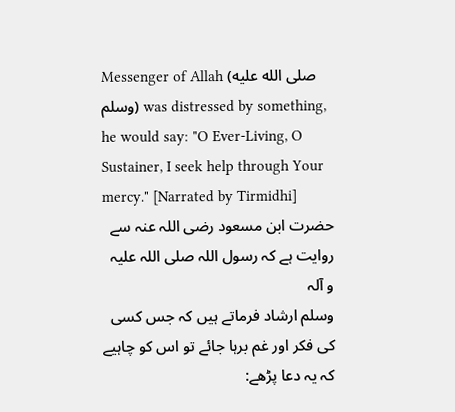Messenger of Allah (صلى الله عليه وسلم) was distressed by something, he would say: "O Ever-Living, O Sustainer, I seek help through Your mercy." [Narrated by Tirmidhi]
حضرت ابن مسعود رضی اللہ عنہ سے روایت ہے کہ رسول اللہ صلی اللہ علیہ و آلہ
وسلم ارشاد فرماتے ہیں کہ جس کسی کی فکر اور غم برہا جائے تو اس کو چاہیے کہ یہ دعا پڑھے: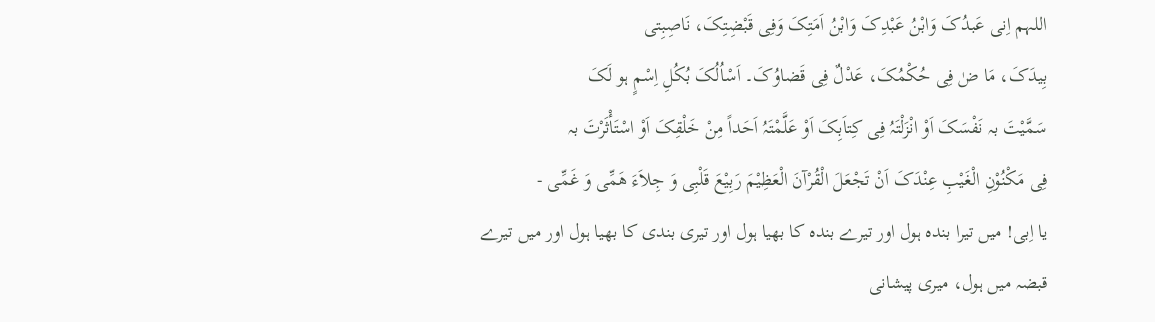اللہم اِنی عَبدُکَ وَابْنُ عَبْدِکَ وَابْنُ اَمَتِکَ وَفِی قَبْضِتِکَ، نَاصِبِتی
بِیدَکَ، مَا ضٰ فِی حُکْمُکَ، عَدْلٌ فِی قَضاوُکَ۔ اَسْاُلُکَ بُکُلِ اِسْمٍ ہو لَکَ
سَمَّیْتَ بہ نَفْسَکَ اَوْ انْزَلْتَہُ فِی کِتاَبِکَ اَوْ عَلَّمْتَہُ اَحَداً مِنْ خَلْقِکَ اَوْ اسْتَأْثَرْتَ بہ
فِی مَکْنُوْنِ الْغَیْبِ عِنْدَکَ اَنْ تَجْعَلَ الْقُرْآنَ الْعَظِیْمَ رَبِیْعَ قَلْبِی وَ جِلاَءَ هَمِّی وَ غَمِّی -
یا اِبی! میں تیرا بندہ ہول اور تیرے بندہ کا بھیا ہول اور تیری بندی کا بھیا ہول اور میں تیرے
قبضہ میں ہول، میری پیشانی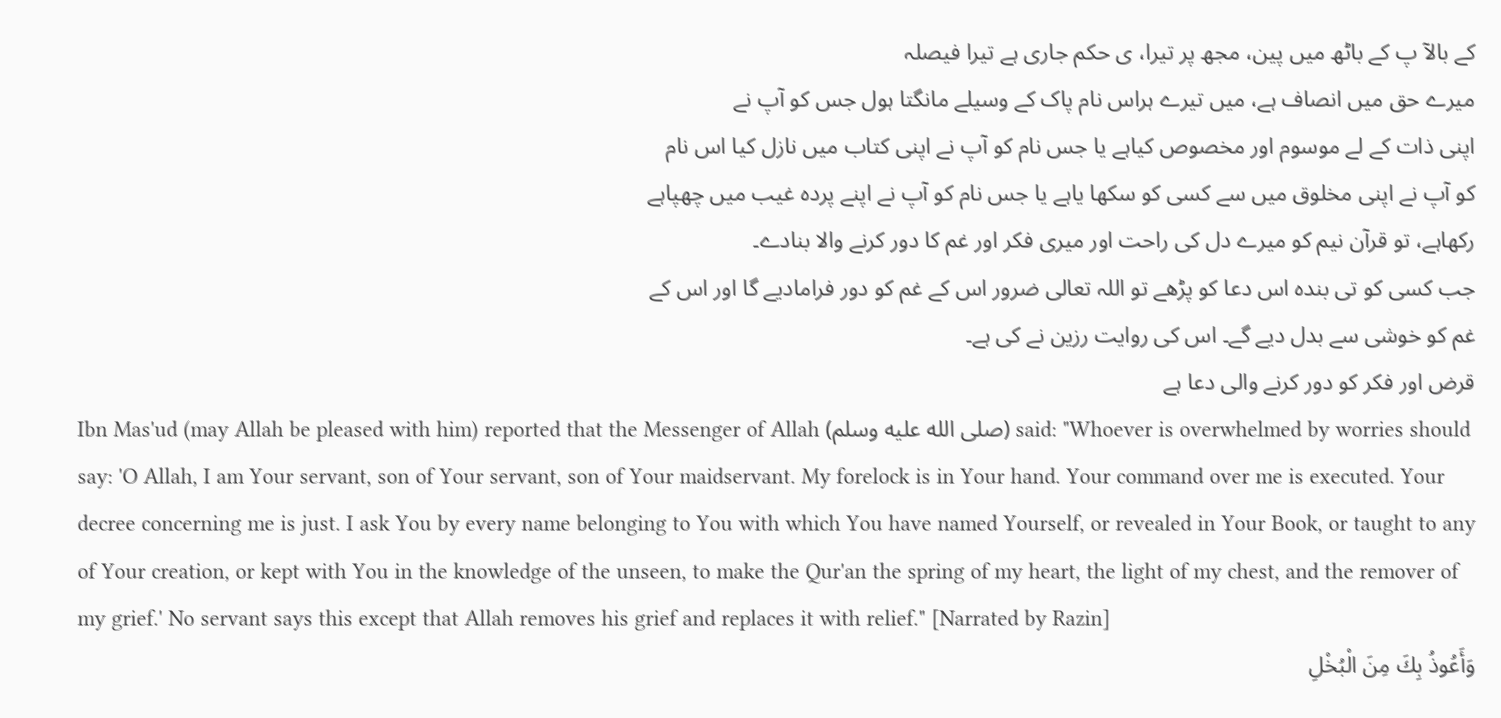کے بالآ پ کے باٹھ میں پین، مجھ پر تیرا، ی حکم جاری ہے تیرا فیصلہ
میرے حق میں انصاف ہے، میں تیرے ہراس نام پاک کے وسیلے مانگتا ہول جس کو آپ نے
اپنی ذات کے لے موسوم اور مخصوص کیاہے یا جس نام کو آپ نے اپنی کتاب میں نازل کیا اس نام
کو آپ نے اپنی مخلوق میں سے کسی کو سکھا یاہے یا جس نام کو آپ نے اپنے پردہ غیب میں چھپاہے
رکھاہے، تو قرآن نیم کو میرے دل کی راحت اور میری فکر اور غم کا دور کرنے والا بنادے۔
جب کسی کو تی بندہ اس دعا کو پڑھے تو اللہ تعالی ضرور اس کے غم کو دور فرامادیے گا اور اس کے
غم کو خوشی سے بدل دیے گے۔ اس کی روایت رزین نے کی ہے۔
قرض اور فکر کو دور کرنے والی دعا ہے
Ibn Mas'ud (may Allah be pleased with him) reported that the Messenger of Allah (صلى الله عليه وسلم) said: "Whoever is overwhelmed by worries should say: 'O Allah, I am Your servant, son of Your servant, son of Your maidservant. My forelock is in Your hand. Your command over me is executed. Your decree concerning me is just. I ask You by every name belonging to You with which You have named Yourself, or revealed in Your Book, or taught to any of Your creation, or kept with You in the knowledge of the unseen, to make the Qur'an the spring of my heart, the light of my chest, and the remover of my grief.' No servant says this except that Allah removes his grief and replaces it with relief." [Narrated by Razin]
وَأَعُوذُ بِكَ مِنَ الْبُخْلِ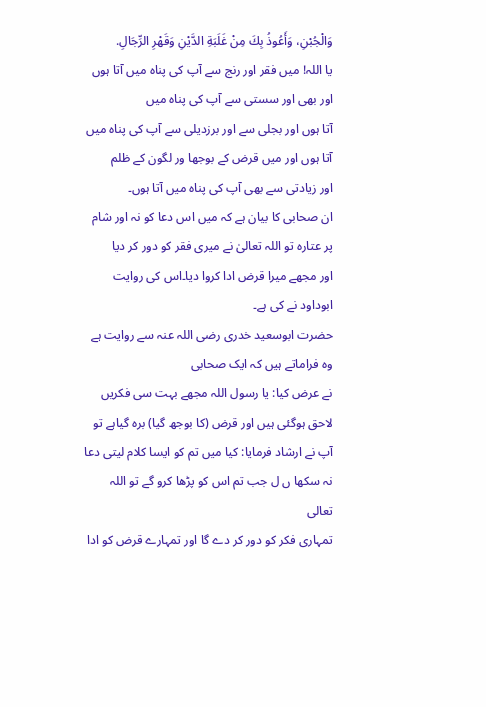وَالْجُبْنِ، وَأَعُوذُ بِكَ مِنْ غَلَبَةِ الدَّيْنِ وَقَهْرِ الرِّجَالِ.
یا اللہ! میں فقر اور رنج سے آپ کی پناہ میں آتا ہوں اور بھی اور سستی سے آپ کی پناہ میں
آتا ہوں اور بجلی سے اور برزدیلی سے آپ کی پناہ میں آتا ہوں اور میں قرض کے بوجھا ور لگون کے ظلم
اور زیادتی سے بھی آپ کی پناہ میں آتا ہوں۔
ان صحابی کا بیان ہے کہ میں اس دعا کو نہ اور شام پر عتارہ تو اللہ تعالیٰ نے میری فقر کو دور کر دیا
اور مجھے میرا قرض ادا کروا دیا۔اس کی روايت ابوداود نے کی ہے۔
حضرت ابوسعید خدری رضی اللہ عنہ سے روایت ہے وہ فراماتے ہیں کہ ایک صحابی
نے عرض کیا: یا رسول اللہ مجھے بہت سی فکریں لاحق ہوگئی ہیں اور قرض (کا بوجھ گیا) برہ گیاہے تو
آپ نے ارشاد فرمایا: کیا میں تم کو ایسا کلام لیتی دعا نہ سکھا ں ل جب تم اس کو پڑھا کرو گے تو اللہ تعالی
تمہاری فکر کو دور کر دے گا اور تمہارے قرض کو ادا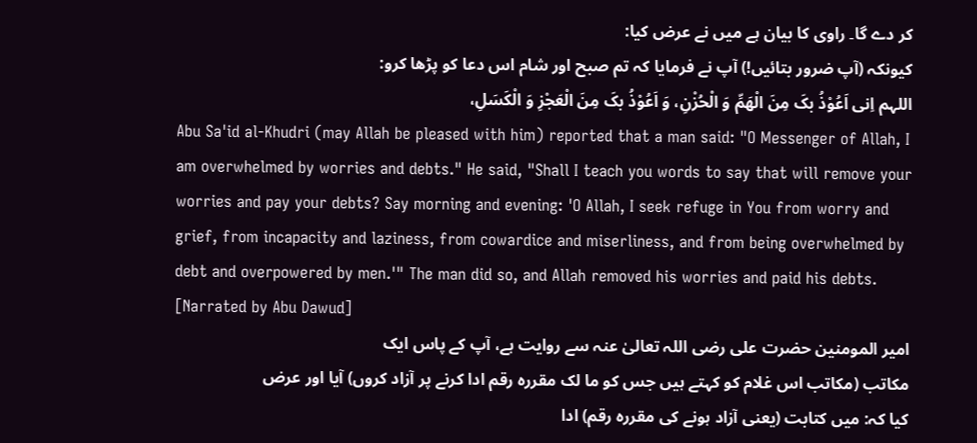کر دے گا۔ راوی کا بیان ہے میں نے عرض کیا:
کیونکہ (آپ ضرور بتائیں!) آپ نے فرمایا کہ تم صبح اور شام اس دعا کو پڑھا کرو:
اللہم اِنی اَعُوْذُ بکَ مِنَ الْهَمِّ وَ الْحُزْنِ، وَ اَعُوْذُ بکَ مِنَ الْعَجْزِ وَ الْکَسَلِ،
Abu Sa'id al-Khudri (may Allah be pleased with him) reported that a man said: "O Messenger of Allah, I am overwhelmed by worries and debts." He said, "Shall I teach you words to say that will remove your worries and pay your debts? Say morning and evening: 'O Allah, I seek refuge in You from worry and grief, from incapacity and laziness, from cowardice and miserliness, and from being overwhelmed by debt and overpowered by men.'" The man did so, and Allah removed his worries and paid his debts. [Narrated by Abu Dawud]
امیر المومنین حضرت علی رضی اللہ تعالیٰ عنہ سے روایت ہے، آپ کے پاس ایک
مکاتب (مکاتب اس غلام کو کہتے ہیں جس کو ما لک مقررہ رقم ادا کرنے پر آزاد کروں) آیا اور عرض
کیا کہ: میں کتابت (یعنی آزاد ہونے کی مقررہ رقم) ادا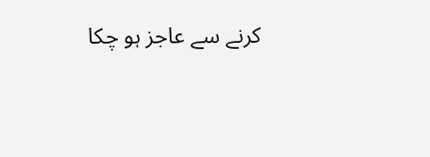کرنے سے عاجز ہو چکا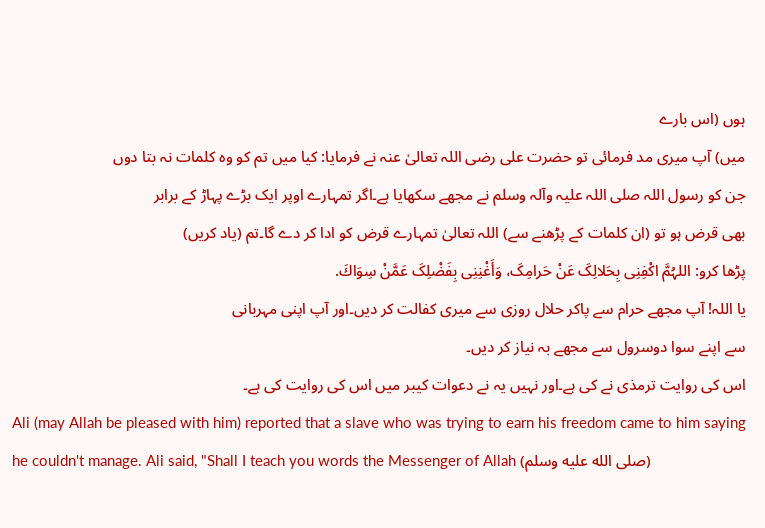ہوں (اس بارے
میں) آپ میری مد فرمائی تو حضرت علی رضی اللہ تعالیٰ عنہ نے فرمایا: کیا میں تم کو وہ کلمات نہ بتا دوں
جن کو رسول اللہ صلی اللہ علیہ وآلہ وسلم نے مجھے سکھایا ہے۔اگر تمہارے اوپر ایک بڑے پہاڑ کے برابر
بھی قرض ہو تو (ان کلمات کے پڑھنے سے) اللہ تعالیٰ تمہارے قرض کو ادا کر دے گا۔تم (یاد کریں)
پڑھا کرو: اللہُمَّ اکْفِنِی بِحَلالِکَ عَنْ حَرامِکَ، وَأَغْنِنِی بِفَضْلِکَ عَمَّنْ سِوَاكَ.
یا اللہ! آپ مجھے حرام سے پاکر حلال روزی سے میری کفالت کر دیں۔اور آپ اپنی مہربانی
سے اپنے سوا دوسرول سے مجھے بہ نیاز کر دیں۔
اس کی روایت ترمذی نے کی ہے۔اور نہیں یہ نے دعوات کیبر میں اس کی روایت کی ہے۔
Ali (may Allah be pleased with him) reported that a slave who was trying to earn his freedom came to him saying he couldn't manage. Ali said, "Shall I teach you words the Messenger of Allah (صلى الله عليه وسلم)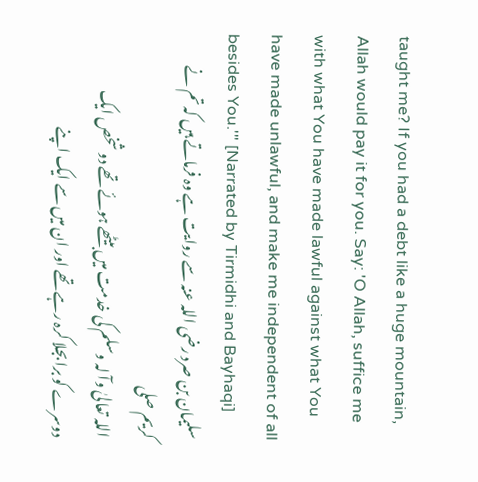taught me? If you had a debt like a huge mountain, Allah would pay it for you. Say: 'O Allah, suffice me with what You have made lawful against what You have made unlawful, and make me independent of all besides You.'" [Narrated by Tirmidhi and Bayhaqi]
سليمان بن صرد رضی اللہ عنہ سے روایت ہے وہ فرماتے ہیں کہ تم نے کریم صلی
اللہ تعالیٰ وآ لہ وسلم کی خدمت میں بیٹھے ہوئے تھے دو شخص ایک دوسرے کو برا بجلا کرہ رہے تھے اور ان میں سے ایک اپنے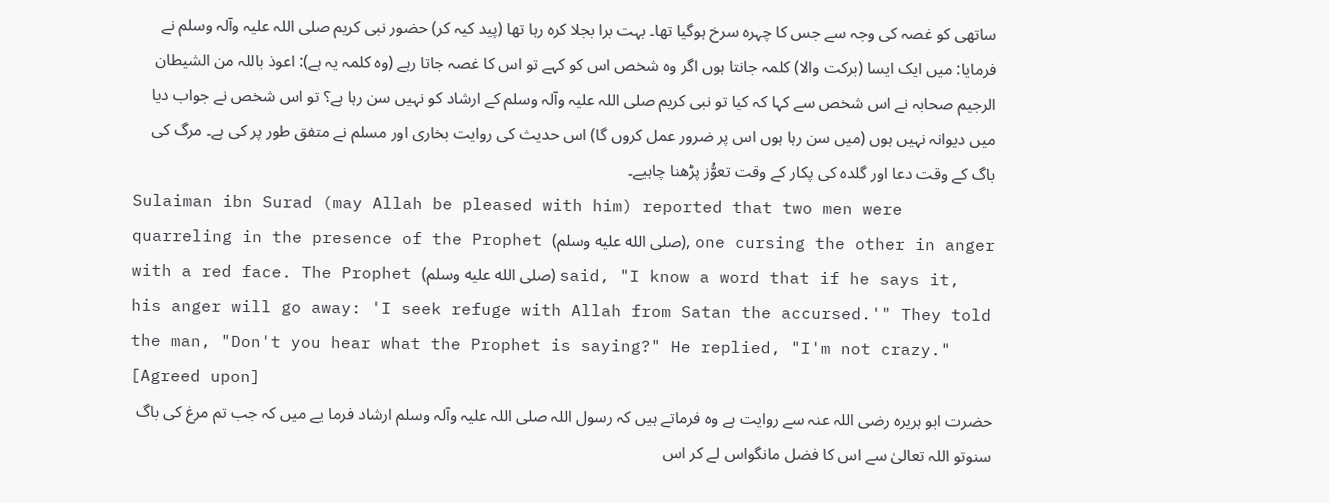ساتھی کو غصہ کی وجہ سے جس کا چہرہ سرخ ہوگیا تھا۔ بہت برا بجلا کرہ رہا تھا (پید کیہ کر) حضور نبی کریم صلی اللہ علیہ وآلہ وسلم نے فرمایا: میں ایک ایسا (برکت والا) کلمہ جانتا ہوں اگر وہ شخص اس کو کہے تو اس کا غصہ جاتا رہے (وہ کلمہ یہ ہے): اعوذ باللہ من الشیطان الرجیم صحابہ نے اس شخص سے کہا کہ کیا تو نبی کریم صلی اللہ علیہ وآلہ وسلم کے ارشاد کو نہیں سن رہا ہے؟ تو اس شخص نے جواب دیا میں دیوانہ نہیں ہوں (میں سن رہا ہوں اس پر ضرور عمل کروں گا) اس حدیث کی روایت بخاری اور مسلم نے متفق طور پر کی ہے۔ مرگ کی باگ کے وقت دعا اور گلدہ کی پکار کے وقت تعوُّز پڑھنا چاہیے۔
Sulaiman ibn Surad (may Allah be pleased with him) reported that two men were quarreling in the presence of the Prophet (صلى الله عليه وسلم), one cursing the other in anger with a red face. The Prophet (صلى الله عليه وسلم) said, "I know a word that if he says it, his anger will go away: 'I seek refuge with Allah from Satan the accursed.'" They told the man, "Don't you hear what the Prophet is saying?" He replied, "I'm not crazy." [Agreed upon]
حضرت ابو ہریرہ رضی اللہ عنہ سے روایت ہے وہ فرماتے ہیں کہ رسول اللہ صلی اللہ علیہ وآلہ وسلم ارشاد فرما یے میں کہ جب تم مرغ کی باگ سنوتو اللہ تعالیٰ سے اس کا فضل مانگواس لے کر اس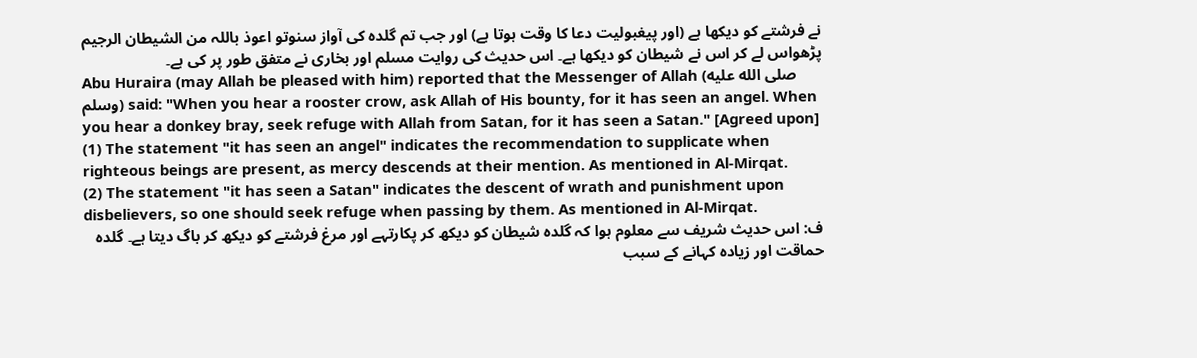نے فرشتے کو دیکھا ہے (اور پیغبولیت دعا کا وقت ہوتا ہے) اور جب تم گلدہ کی آواز سنوتو اعوذ باللہ من الشیطان الرجیم پڑھواس لے کر اس نے شیطان کو دیکھا ہے۔ اس حدیث کی روایت مسلم اور بخاری نے متفق طور پر کی ہے۔
Abu Huraira (may Allah be pleased with him) reported that the Messenger of Allah (صلى الله عليه وسلم) said: "When you hear a rooster crow, ask Allah of His bounty, for it has seen an angel. When you hear a donkey bray, seek refuge with Allah from Satan, for it has seen a Satan." [Agreed upon]
(1) The statement "it has seen an angel" indicates the recommendation to supplicate when righteous beings are present, as mercy descends at their mention. As mentioned in Al-Mirqat.
(2) The statement "it has seen a Satan" indicates the descent of wrath and punishment upon disbelievers, so one should seek refuge when passing by them. As mentioned in Al-Mirqat.
ف: اس حديث شريف سے معلوم ہوا کہ گلدہ شیطان کو دیکھ کر پکارتہے اور مرغ فرشتے کو دیکھ کر باگ دیتا ہے۔ گلدہ حماقت اور زیادہ کہانے کے سبب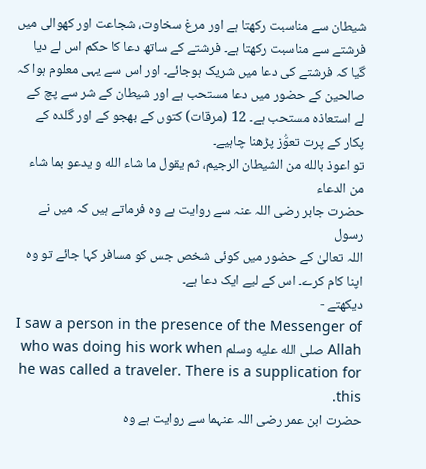شیطان سے مناسبت رکھتا ہے اور مرغ سخاوت، شجاعت اور کھوالی میں فرشتے سے مناسبت رکھتا ہے۔ فرشتے کے ساتھ دعا کا حکم اس لے دیا گیا کہ فرشتے کی دعا میں شریک ہوجائے۔ اور اس سے یہی معلوم ہوا کہ صالحین کے حضور میں دعا مستحب ہے اور شیطان کے شر سے پچ کے لے استعاذہ مستحب ہے۔ 12 (مرقات) کتوں کے بھجو کے اور گلدہ کے پکار کے پرت تعوُّز پڑھنا چاہیے۔
تو اعوذ بالله من الشيطان الرجيم، ثم يقول ما شاء الله و يدعو بما شاء من الدعاء
حضرت جابر رضی اللہ عنہ سے روایت ہے وہ فرماتے ہیں کہ میں نے رسول
اللہ تعالیٰ کے حضور میں کوئی شخص جس کو مسافر کہا جائے تو وہ اپنا کام کرے۔ اس کے لیے ایک دعا ہے۔
دیکھتے -
I saw a person in the presence of the Messenger of Allah صلى الله عليه وسلم who was doing his work when he was called a traveler. There is a supplication for this.
حضرت ابن عمر رضی اللہ عنہما سے روایت ہے وہ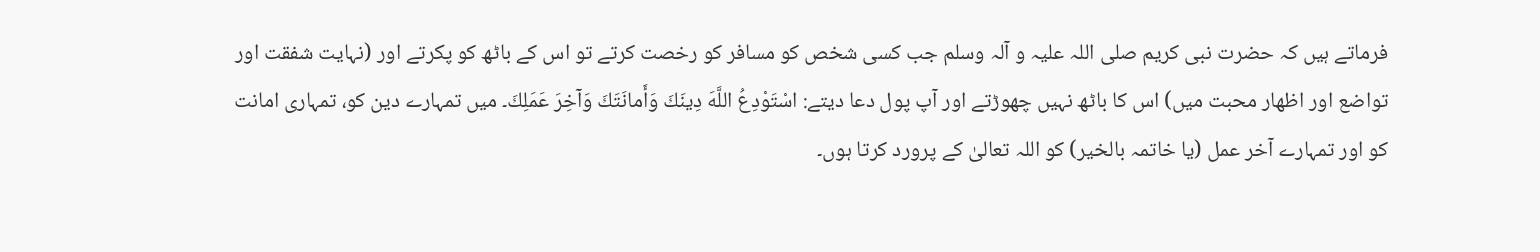فرماتے ہیں کہ حضرت نبی کریم صلی اللہ علیہ و آلہ وسلم جب کسی شخص کو مسافر کو رخصت کرتے تو اس کے باٹھ کو پکرتے اور (نہایت شفقت اور تواضع اور اظهار محبت میں) اس کا باٹھ نہیں چھوڑتے اور آپ پول دعا دیتے: اسْتَوْدِعُ اللَّهَ دِينَكَ وَأَمانَتَكَ وَآخِرَ عَمَلِكَ۔ میں تمہارے دین کو، تمہاری امانت کو اور تمہارے آخر عمل (یا خاتمہ بالخیر) کو اللہ تعالیٰ کے پرورد کرتا ہوں۔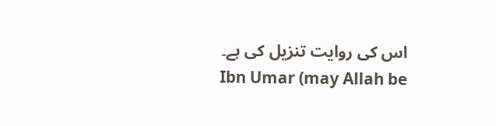اس کی روایت تنزیل کی ہے۔
Ibn Umar (may Allah be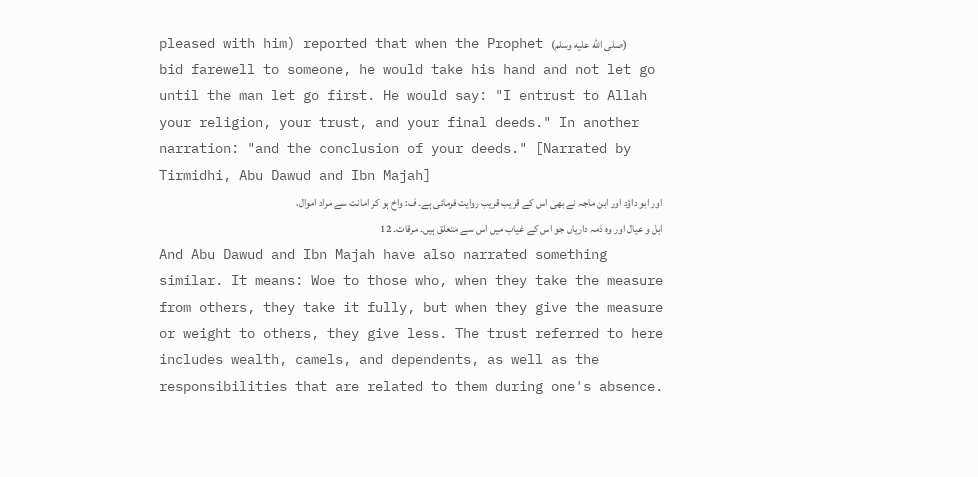pleased with him) reported that when the Prophet (صلى الله عليه وسلم) bid farewell to someone, he would take his hand and not let go until the man let go first. He would say: "I entrust to Allah your religion, your trust, and your final deeds." In another narration: "and the conclusion of your deeds." [Narrated by Tirmidhi, Abu Dawud and Ibn Majah]
اور ابو داؤد اور ابن ماجہ نے بھی اس کے قریب قریب روایت فرمائی ہے۔ ف: واخ ہو کر امانت سے مراد اموال، ابل و عیال اور وہ ذمہ داریاں جو اس کے غیاب میں اس سے متعلق ہیں۔ مرقات۔ 12
And Abu Dawud and Ibn Majah have also narrated something similar. It means: Woe to those who, when they take the measure from others, they take it fully, but when they give the measure or weight to others, they give less. The trust referred to here includes wealth, camels, and dependents, as well as the responsibilities that are related to them during one's absence.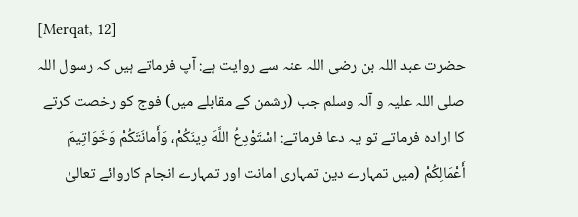[Merqat, 12]
حضرت عبد اللہ بن رضی اللہ عنہ سے روایت ہے: آپ فرماتے ہیں کہ رسول اللہ صلی اللہ علیہ و آلہ وسلم جب (رشمن کے مقابلے میں) فوج کو رخصت کرتے کا ارادہ فرماتے تو یہ دعا فرماتے: اسْتَوْدِعُ اللَّهَ دِينَكُمْ، وَأَمانَتَكُمْ وَخَوَاتِيمَ أَعْمَالِكُمْ (میں تمہارے دین تمہاری امانت اور تمہارے انجام کاروائے تعالیٰ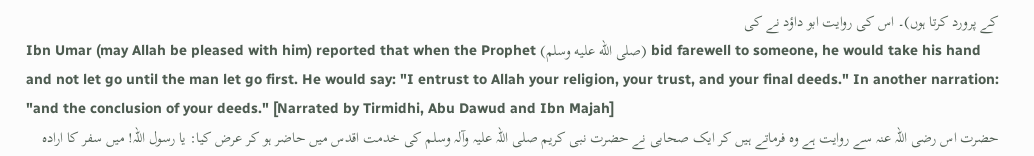کے پرورد کرتا ہوں)۔ اس کی روایت ابو داؤد نے کی
Ibn Umar (may Allah be pleased with him) reported that when the Prophet (صلى الله عليه وسلم) bid farewell to someone, he would take his hand and not let go until the man let go first. He would say: "I entrust to Allah your religion, your trust, and your final deeds." In another narration: "and the conclusion of your deeds." [Narrated by Tirmidhi, Abu Dawud and Ibn Majah]
حضرت اس رضی اللہ عنہ سے روایت ہے وہ فرماتے ہیں کر ایک صحابی نے حضرت نبی کریم صلی اللہ علیہ وآلہ وسلم کی خدمت اقدس میں حاضر ہو کر عرض کیا: یا رسول اللہ! میں سفر کا ارادہ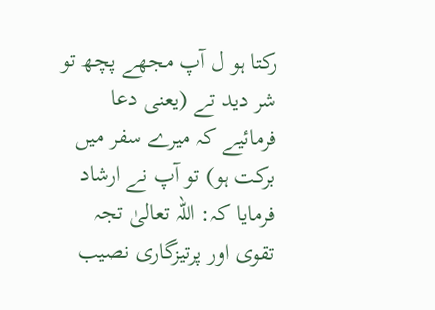رکتا ہو ل آپ مجھے پچھ تو شر دید تے (یعنی دعا فرمائیے کہ میرے سفر میں برکت ہو) تو آپ نے ارشاد فرمایا کہ: اللہ تعالیٰ تجہ تقوی اور پرتیزگاری نصیب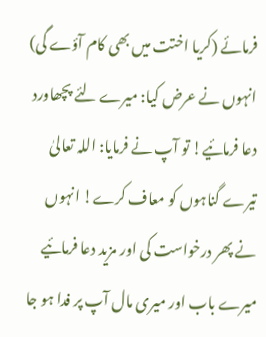فرمائے (کریا اختت میں بھی کام آؤے گی) انہوں نے عرض کیا: میرے لئے پچھاورد دعا فرمائیے! تو آپ نے فرمایا: اللہ تعالیٰ تیرے گناہوں کو معاف کرے! انہوں نے پھر درخواست کی اور مزید دعا فرمائیے میرے باب اور میری مال آپ پر فدا ہو جا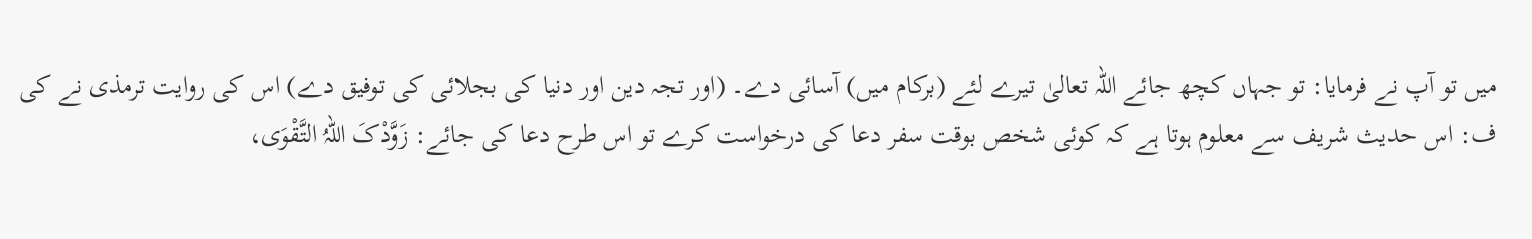میں تو آپ نے فرمایا: تو جہاں کچھ جائے اللہ تعالیٰ تیرے لئے (برکام میں) آسائی دے۔ (اور تجہ دین اور دنیا کی بجلائی کی توفیق دے) اس کی روایت ترمذی نے کی
ف: اس حديث شريف سے معلوم ہوتا ہے کہ کوئی شخص بوقت سفر دعا کی درخواست کرے تو اس طرح دعا کی جائے: زَوَّدْکَ اللہُ التَّقْوَى،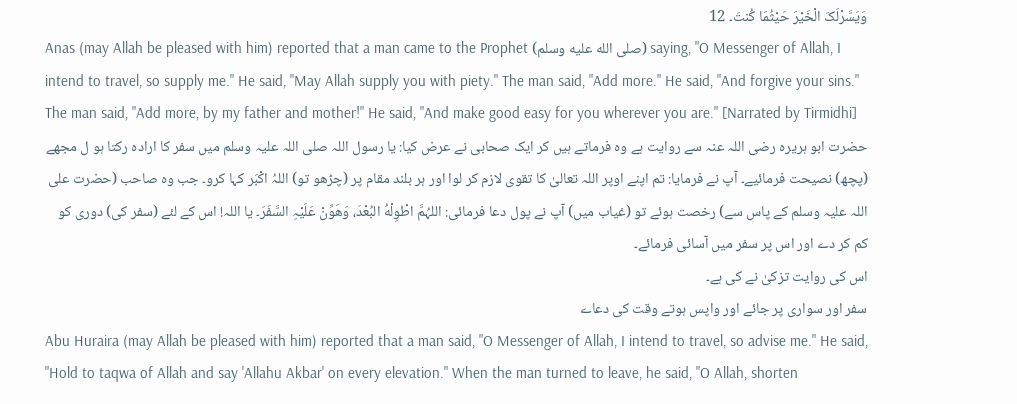وَیَسَّرْلَکَ الْخَیْرَ حَیْثُمَا کُنتَ۔ 12
Anas (may Allah be pleased with him) reported that a man came to the Prophet (صلى الله عليه وسلم) saying, "O Messenger of Allah, I intend to travel, so supply me." He said, "May Allah supply you with piety." The man said, "Add more." He said, "And forgive your sins." The man said, "Add more, by my father and mother!" He said, "And make good easy for you wherever you are." [Narrated by Tirmidhi]
حضرت ابو ہریرہ رضی اللہ عنہ سے روایت ہے وہ فرماتے ہیں کر ایک صحابی نے عرض کیا: یا رسول اللہ صلی اللہ علیہ وسلم میں سفر کا ارادہ رکتا ہو ل مجھے (پچھ) نصیحت فرمائیے۔ آپ نے فرمایا: تم اپنے اوپر اللہ تعالیٰ کا تقوی لازم کر لوا اور ہر بلند مقام پر (چڑھو تو) اللہُ اکْبَر کہا کرو۔ جب وہ صاحب (حضرت علی اللہ علیہ وسلم کے پاس سے) رخصت ہوئے تو (غیاب میں) آپ نے پول دعا فرمائی: اللہُمَّ اطْوِلْهُ البُعْدَ، وَهَوِّنْ عَلَیْہِ السَّفَرَ۔ یا اللہ! اس کے لئے (سفر کی) دوری کو کم کر دے اور اس پر سفر میں آسائی فرمائے۔
اس کی روایت تزکیٰ نے کی ہے۔
سفر اور سواری پر جائے اور واپس ہوتے وقت کی دعاے
Abu Huraira (may Allah be pleased with him) reported that a man said, "O Messenger of Allah, I intend to travel, so advise me." He said, "Hold to taqwa of Allah and say 'Allahu Akbar' on every elevation." When the man turned to leave, he said, "O Allah, shorten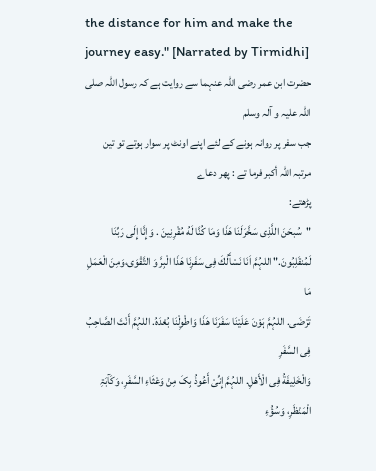the distance for him and make the journey easy." [Narrated by Tirmidhi]
حضرت ابن عمر رضی اللہ عنہما سے روایت ہے کہ رسول اللہ صلی اللہ علیہ و آلہ وسلم
جب سفر پر روانہ ہونے کے لئے اپنے اونٹ پر سوار ہوتے تو تین مرتبہ اللہ أکبر فرما تے : پھر دعاے
پڑھتے:
"سُبحَنَ اللَّذِی سَخَّرَلَنَا هَذَا وَمَا كُنَّا لَهُ مُقْرِنِینَ . وَإِنَّا إِلَى رَبِّنَا
لَمُنقَلِبُونَ." اللہُمَّ اَنَا نَسْأَلُكَ فِی سَفَرِنَا هَذَا الْبِرَّ وَ التَّقْوَى،وَمِنَ الْعَمَلِ مَا
تَرْضَى. اللہُمَّ ہَوْنَ عَلَیْنَا سَفَرَنَا هَذَا وَاطْوِلْنَا بُعْدَهُ. اللہُمَّ أَنْتَ الصَّاحِبُ فِی السَّفَرِ
وَالْخَلِيفَةُ فِی الْأَهْلِ. اللہُمَّ إِنِّیْ أَعُوذُ بِکَ مِنْ وَعْثَاءِ السَّفَرِ، وَکَآبَۃِ الْمَنْظَرِ، وَسُؤُءِ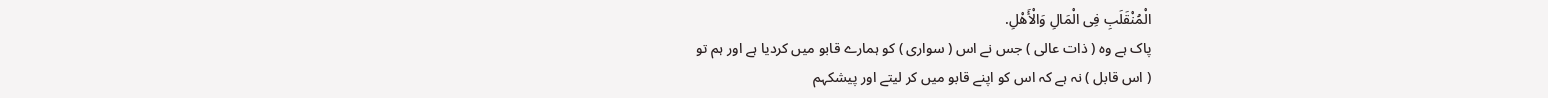الْمُنْقَلَبِ فِی الْمَالِ وَالْأَهْلِ.
پاک ہے وہ ( ذات عالی ) جس نے اس ( سواری ) کو ہمارے قابو میں کردیا ہے اور ہم تو
( اس قابل ) نہ ہے کہ اس کو اپنے قابو میں کر لیتے اور پیشکہم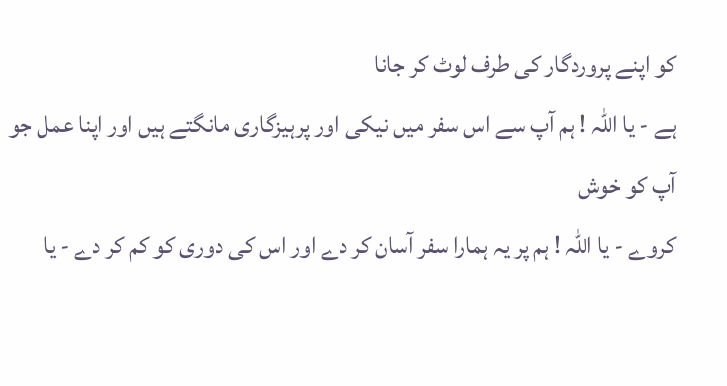کو اپنے پروردگار کی طرف لوٹ کر جانا
ہے - یا اللہ ! ہم آپ سے اس سفر میں نیکی اور پرہیزگاری مانگتے ہیں اور اپنا عمل جو آپ کو خوش
کروے - یا اللہ ! ہم پر یہ ہمارا سفر آسان کر دے اور اس کی دوری کو کم کر دے - یا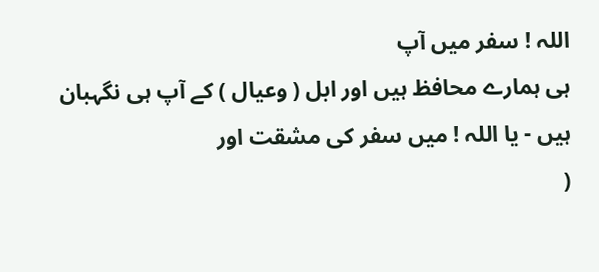اللہ ! سفر میں آپ
ہی ہمارے محافظ ہیں اور ابل ( وعیال ) کے آپ ہی نگہبان ہیں - یا اللہ ! میں سفر کی مشقت اور
(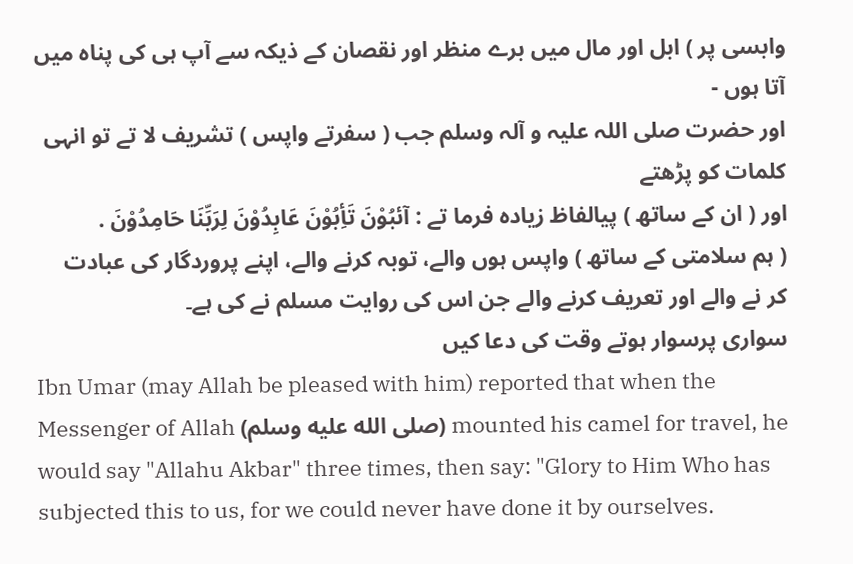وابسی پر ) ابل اور مال میں برے منظر اور نقصان کے ذیکہ سے آپ ہی کی پناہ میں آتا ہوں -
اور حضرت صلی اللہ علیہ و آلہ وسلم جب ( سفرتے واپس ) تشریف لا تے تو انہی کلمات کو پڑھتے
اور ( ان کے ساتھ ) پیالفاظ زیادہ فرما تے : آئبُوْنَ تَأِبُوْنَ عَابِدُوْنَ لِرَبِّنَا حَامِدُوْنَ .
( ہم سلامتی کے ساتھ ) واپس ہوں والے، توبہ کرنے والے، اپنے پروردگار کی عبادت
کر نے والے اور تعریف کرنے والے جن اس کی روایت مسلم نے کی ہے۔
سواری پرسوار ہوتے وقت کی دعا کیں
Ibn Umar (may Allah be pleased with him) reported that when the Messenger of Allah (صلى الله عليه وسلم) mounted his camel for travel, he would say "Allahu Akbar" three times, then say: "Glory to Him Who has subjected this to us, for we could never have done it by ourselves.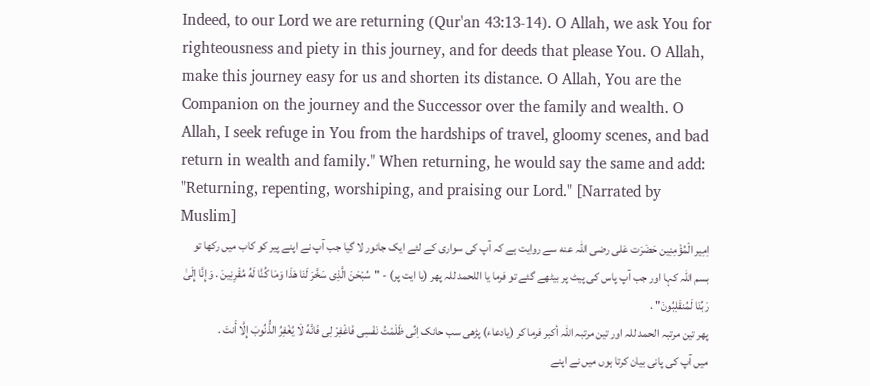Indeed, to our Lord we are returning (Qur'an 43:13-14). O Allah, we ask You for righteousness and piety in this journey, and for deeds that please You. O Allah, make this journey easy for us and shorten its distance. O Allah, You are the Companion on the journey and the Successor over the family and wealth. O Allah, I seek refuge in You from the hardships of travel, gloomy scenes, and bad return in wealth and family." When returning, he would say the same and add: "Returning, repenting, worshiping, and praising our Lord." [Narrated by Muslim]
اِمِیر الْمُؤْمِنِين حَضَرَت عَلی رضی اللہ عنه سے روايت ہے کہ آپ کی سواری کے لئے ایک جانور لا گیا جب آپ نے اپنے پیر کو کاب میں رکھا تو بسم اللہ کہا اور جب آپ پاس کی پیٹ پر بیٹھے گئے تو فرما یا اللحمد للہ پھر (یا ایت پر) - "سُبْحَنَ الَّذِی سَخَّرَ لَنَا هَذَا وَمَا كُنَّا لَهُ مُقْرِنِینَ . وَإِنَّا إِلَىٰ رَبِّنَا لَمُنقَلِبُونَ" .
پھر تین مرتبہ الحمد للہ اور تین مرتبہ اللہ أكبر فرما کر (یادعاء) پڑھی سب حانک اِنِّی ظَلَمْتُ نَفْسِی فَاغْفِرْ لِی فَانَّهُ لَا یُغْفِرُ الذُّنُوبَ إِلَّا أَنتَ .
میں آپ کی پانی بیان کرتا ہوں میں نے اپنے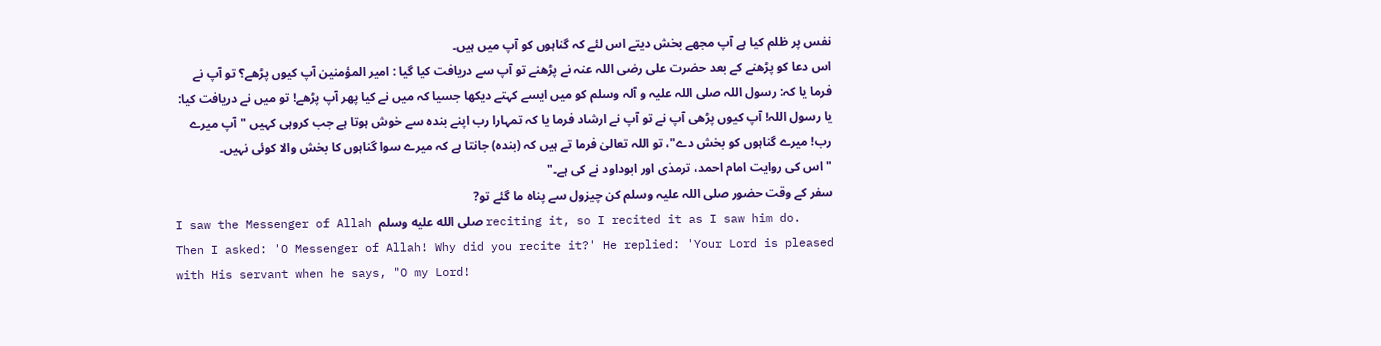نفس پر ظلم کیا ہے آپ مجھے بخش دیتے اس لئے کہ گناہوں کو آپ میں ہیں۔
اس دعا کو پڑھنے کے بعد حضرت علی رضی اللہ عنہ نے پڑھنے تو آپ سے دریافت کیا گیا : امیر المؤمنین آپ کیوں پڑھے؟ تو آپ نے فرما یا کہ: رسول اللہ صلی اللہ علیہ و آلہ وسلم کو میں ایسے کہتے دیکھا جسیا کہ میں نے کیا پھر آپ پڑھے! تو میں نے دریافت کیا: یا رسول اللہ! آپ کیوں پڑھی آپ نے تو آپ نے ارشاد فرما یا کہ تمہارا رب اپنے بندہ سے خوش ہوتا ہے جب کروہی کہیں "آپ میرے رب! میرے گناہوں کو بخش دے"، تو اللہ تعالیٰ فرما تے ہیں کہ (بندہ) جانتا ہے کہ میرے سوا گناہوں کا بخش والا کوئی نہیں۔
"اس کی روايت امام احمد، ترمذی اور ابوداود نے کی ہے۔"
سفر کے وقت حضور صلی اللہ علیہ وسلم کن چیزول سے پناہ ما گئے تو?
I saw the Messenger of Allah صلى الله عليه وسلم reciting it, so I recited it as I saw him do. Then I asked: 'O Messenger of Allah! Why did you recite it?' He replied: 'Your Lord is pleased with His servant when he says, "O my Lord!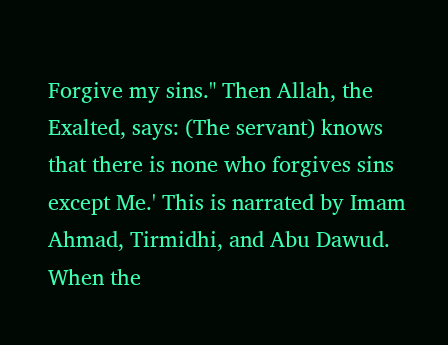Forgive my sins." Then Allah, the Exalted, says: (The servant) knows that there is none who forgives sins except Me.' This is narrated by Imam Ahmad, Tirmidhi, and Abu Dawud. When the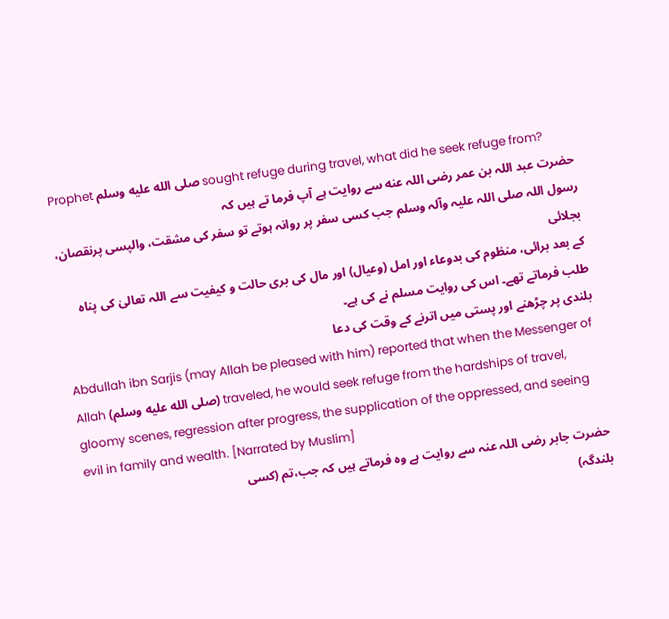Prophet صلى الله عليه وسلم sought refuge during travel, what did he seek refuge from?
حضرت عبد اللہ بن عمر رضی اللہ عنه سے روايت ہے آپ فرما تے ہیں کہ
رسول اللہ صلی اللہ علیہ وآلہ وسلم جب کسی سفر پر روانہ ہوتے تو سفر کی مشقت، والپسی پرنقصان، بجلائی
کے بعد برائی، منظوم کی بدوعاء اور امل (وعیال) اور مال کی بری حالت و کیفیت سے اللہ تعالیٰ کی پناہ
طلب فرماتے تھے۔ اس کی روایت مسلم نے کی ہے۔
بلندی پر چڑھنے اور پستی میں اترنے کے وقت کی دعا
Abdullah ibn Sarjis (may Allah be pleased with him) reported that when the Messenger of Allah (صلى الله عليه وسلم) traveled, he would seek refuge from the hardships of travel, gloomy scenes, regression after progress, the supplication of the oppressed, and seeing evil in family and wealth. [Narrated by Muslim]
حضرت جابر رضی اللہ عنہ سے روایت ہے وہ فرماتے ہیں کہ جب،تم (کسی
بلندگہ)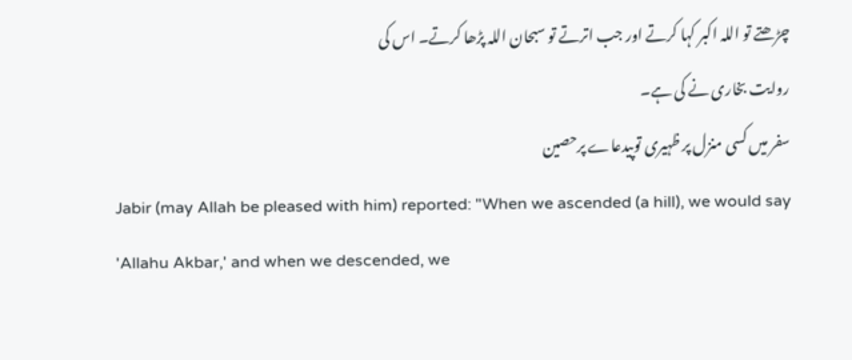چڑھتے تو اللہ اکبر کہا کرتے اور جب اترتے تو سبحان اللہ پڑھا کرتے۔ اس کی
روایت بخاری نے کی ہے۔
سفر میں کسی منزل پر ظہیری توپیدعاے پرحصین
Jabir (may Allah be pleased with him) reported: "When we ascended (a hill), we would say 'Allahu Akbar,' and when we descended, we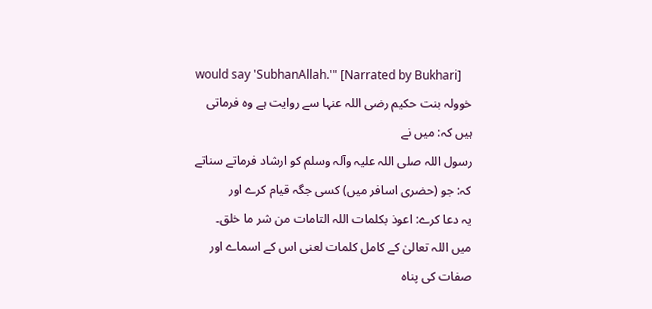would say 'SubhanAllah.'" [Narrated by Bukhari]
خوولہ بنت حکیم رضی اللہ عنہا سے روایت ہے وہ فرماتی ہیں کہ: میں نے
رسول اللہ صلی اللہ علیہ وآلہ وسلم کو ارشاد فرماتے سناتے کہ: جو (حضری اسافر میں) کسی جگہ قیام کرے اور
یہ دعا کرے: اعوذ بكلمات اللہ التامات من شر ما خلق۔
میں اللہ تعالیٰ کے کامل کلمات لعنی اس کے اسماے اور صفات کی پناہ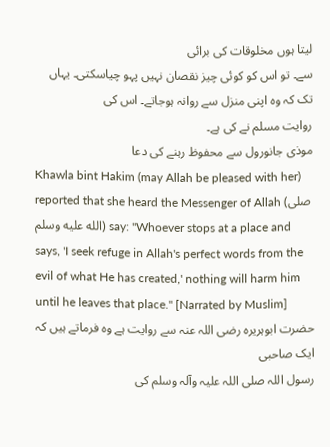لیتا ہوں مخلوقات کی برائی
سے۔ تو اس کو کوئی چیز نقصان نہیں پہو چیاسکتی۔ یہاں تک کہ وہ اپنی منزل سے روانہ ہوجاتے۔ اس کی
روایت مسلم نے کی ہے۔
موذی جانورول سے محفوظ رہنے کی دعا
Khawla bint Hakim (may Allah be pleased with her) reported that she heard the Messenger of Allah (صلى الله عليه وسلم) say: "Whoever stops at a place and says, 'I seek refuge in Allah's perfect words from the evil of what He has created,' nothing will harm him until he leaves that place." [Narrated by Muslim]
حضرت ابوہریرہ رضی اللہ عنہ سے روایت ہے وہ فرماتے ہیں کہ ایک صاحبی
رسول اللہ صلی اللہ علیہ وآلہ وسلم کی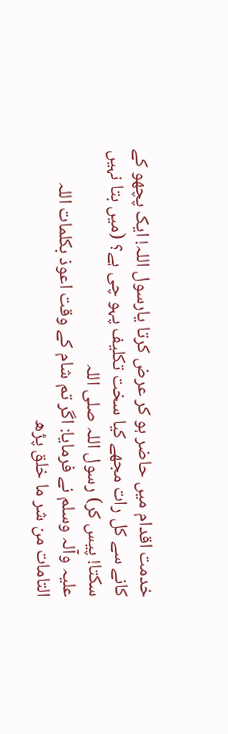خدمت اقدام میں حاضر ہو کر عرض کرتا یارسول اللہ! ایک پچھو کے
کانے سے کل رات مجھے کیا سخت تکلیف پہو چی ہے؟ (میں بتا نہیں سکتا! پیس کر) رسول اللہ صلی اللہ
علیہ وآلہ وسلم نے فرمایا: اگر تم شام کے وقت اعوذ بكلمات اللہ التامات من شر ما خلق پڑھ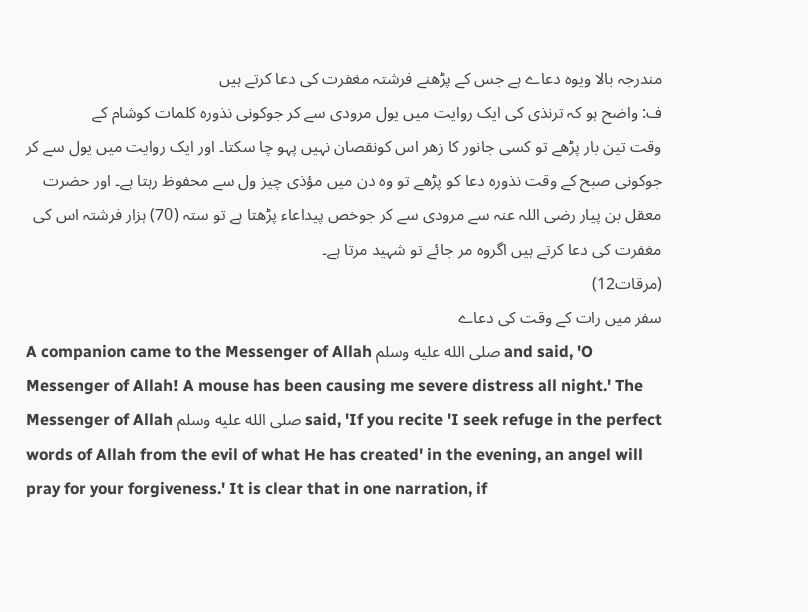مندرجہ بالا ویوہ دعاے ہے جس کے پڑھنے فرشتہ مغفرت کی دعا کرتے ہیں
ف: واضح ہو کہ ترنذی کی ایک روایت میں یول مرودی سے کر جوکونی نذورہ کلمات کوشام کے
وقت تین بار پڑھے تو کسی جانور کا زهر اس کونقصان نہیں پہو چا سکتا۔ اور ایک روایت میں یول سے کر
جوکونی صبح کے وقت نذورہ دعا کو پڑھے تو وہ دن میں مؤذی چیز ول سے محفوظ رہتا ہے۔ اور حضرت
معقل بن پیار رضی اللہ عنہ سے مرودی سے کر جوخص پیداعاء پڑھتا ہے تو ستہ (70) ہزار فرشتہ اس کی
مغفرت کی دعا کرتے ہیں اگروہ مر جائے تو شہید مرتا ہے۔
(مرقات12)
سفر میں رات کے وقت کی دعاے
A companion came to the Messenger of Allah صلى الله عليه وسلم and said, 'O Messenger of Allah! A mouse has been causing me severe distress all night.' The Messenger of Allah صلى الله عليه وسلم said, 'If you recite 'I seek refuge in the perfect words of Allah from the evil of what He has created' in the evening, an angel will pray for your forgiveness.' It is clear that in one narration, if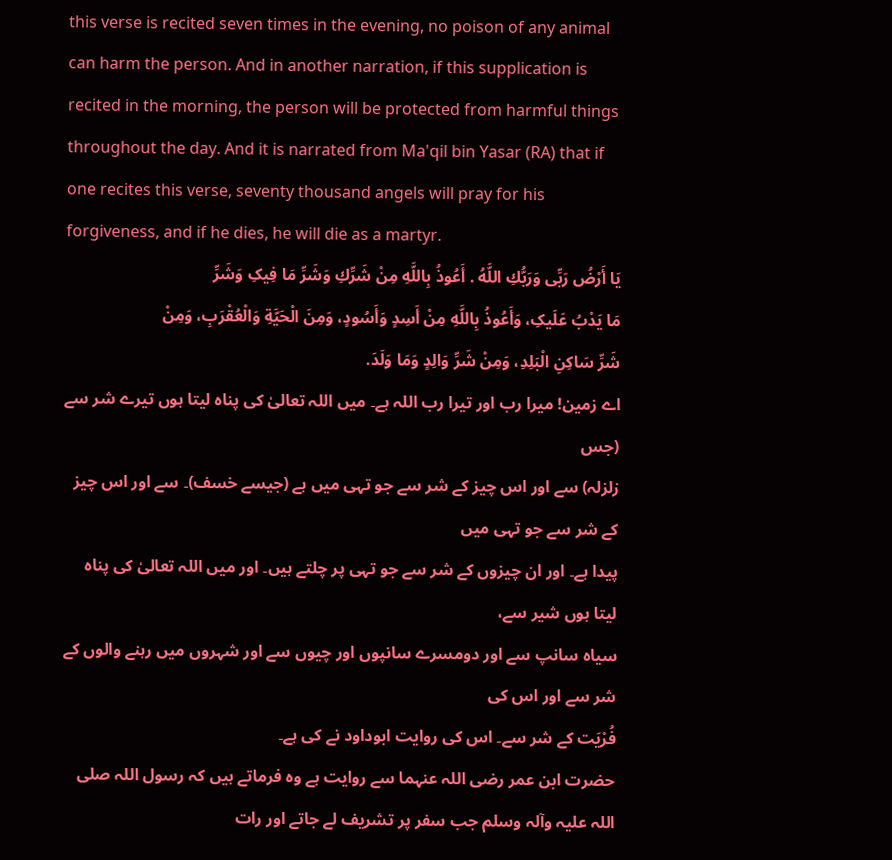this verse is recited seven times in the evening, no poison of any animal can harm the person. And in another narration, if this supplication is recited in the morning, the person will be protected from harmful things throughout the day. And it is narrated from Ma'qil bin Yasar (RA) that if one recites this verse, seventy thousand angels will pray for his forgiveness, and if he dies, he will die as a martyr.
یَا أَرْضُ رَبِّی وَرَبُّكِ اللَّهُ . أَعُوذُ بِاللَّهِ مِنْ شَرِّكِ وَشَرِّ مَا فِیکِ وَشَرِّ
مَا يَدْبُ عَلَیکِ، وَأَعُوذُ بِاللَّهِ مِنْ أَسِدٍ وَأَسُودٍ، وَمِنَ الْحَیَّةِ وَالْعُقْرَبِ، وَمِنْ
شَرِّ سَاکِنِ الْبَلِدِ، وَمِنْ شَرِّ وَالِدٍ وَمَا وَلَدَ.
اے زمین! میرا رب اور تیرا رب اللہ ہے۔ میں اللہ تعالیٰ کی پناہ لیتا ہوں تیرے شر سے (جس
زلزلہ) سے اور اس چیز کے شر سے جو تہی میں ہے (جیسے خسف)۔ سے اور اس چیز کے شر سے جو تہی میں
پیدا ہے۔ اور ان چیزوں کے شر سے جو تہی پر چلتے ہیں۔ اور میں اللہ تعالیٰ کی پناہ لیتا ہوں شیر سے،
سیاہ سانپ سے اور دومسرے سانپوں اور چیوں سے اور شہروں میں رہنے والوں کے شر سے اور اس کی
فُرْیَت کے شر سے۔ اس کی روايت ابوداود نے کی ہے۔
حضرت ابن عمر رضی اللہ عنہما سے روایت ہے وہ فرماتے ہیں کہ رسول اللہ صلی
اللہ علیہ وآلہ وسلم جب سفر پر تشریف لے جاتے اور رات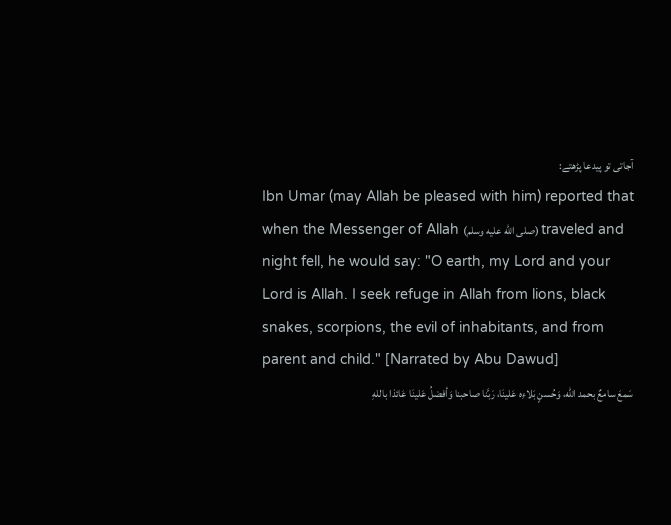آجاتی تو پیدعا پڑھتے:
Ibn Umar (may Allah be pleased with him) reported that when the Messenger of Allah (صلى الله عليه وسلم) traveled and night fell, he would say: "O earth, my Lord and your Lord is Allah. I seek refuge in Allah from lions, black snakes, scorpions, the evil of inhabitants, and from parent and child." [Narrated by Abu Dawud]
سَمعَ سامعٌ بحمد الله، وَحُسنٍ بَلاءِه عَلينَا، رَبَّنا صاحبنا وَأفضلُ عَلينَا عَائذا باللهِ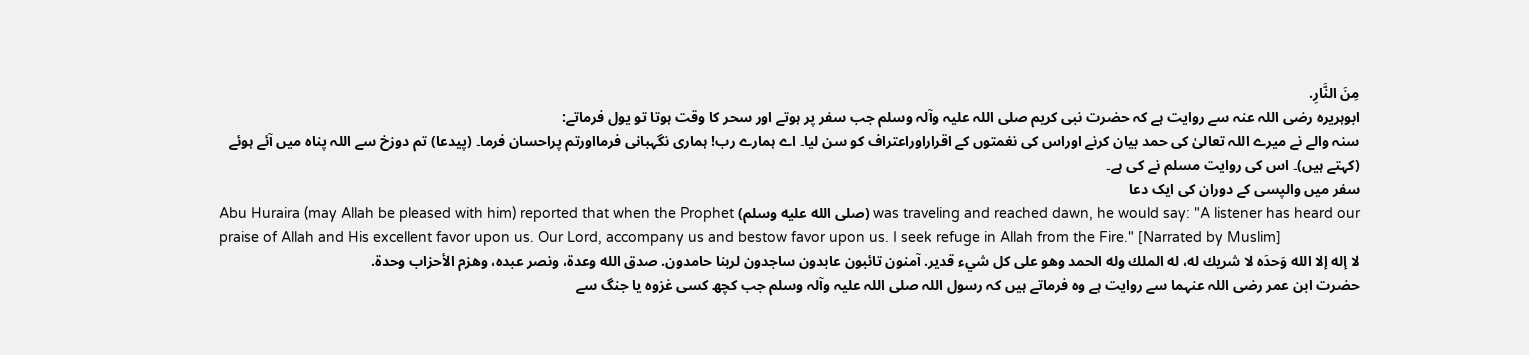مِنَ النَّارِ.
ابوہریرہ رضی اللہ عنہ سے روایت ہے کہ حضرت نبی کریم صلی اللہ علیہ وآلہ وسلم جب سفر پر ہوتے اور سحر کا وقت ہوتا تو یول فرماتے:
سنہ والے نے میرے اللہ تعالیٰ کی حمد بیان کرنے اوراس کی نغمتوں کے اقراراوراعتراف کو سن لیا۔ اے ہمارے رب! ہماری نگہبانی فرمااورتم پراحسان فرما۔ (پیدعا) تم دوزخ سے اللہ پناہ میں آئے ہوئے (کہتے ہیں)۔ اس کی روایت مسلم نے کی ہے۔
سفر میں والپسی کے دوران کی ایک دعا
Abu Huraira (may Allah be pleased with him) reported that when the Prophet (صلى الله عليه وسلم) was traveling and reached dawn, he would say: "A listener has heard our praise of Allah and His excellent favor upon us. Our Lord, accompany us and bestow favor upon us. I seek refuge in Allah from the Fire." [Narrated by Muslim]
لا إله إلا الله وَحدَه لا شريك له، له الملك وله الحمد وهو على كل شيء قدير. آمنون تائبون عابدون ساجدون لربنا حامدون. صدق الله وعدة، ونصر عبده، وهزم الأحزاب وحدة.
حضرت ابن عمر رضی اللہ عنہما سے روایت ہے وہ فرماتے ہیں کہ رسول اللہ صلی اللہ علیہ وآلہ وسلم جب کچھ کسی غزوہ یا جنگ سے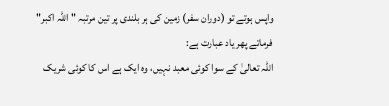واپس ہوتے تو (دوران سفر) زمین کی ہر بلندی پر تین مرتبہ "اللہ اکبر" فرماتے پھر یاد عبارت ہے:
اللہ تعالیٰ کے سوا کوئی معبد نہیں، وہ ایک ہے اس کا کوئی شریک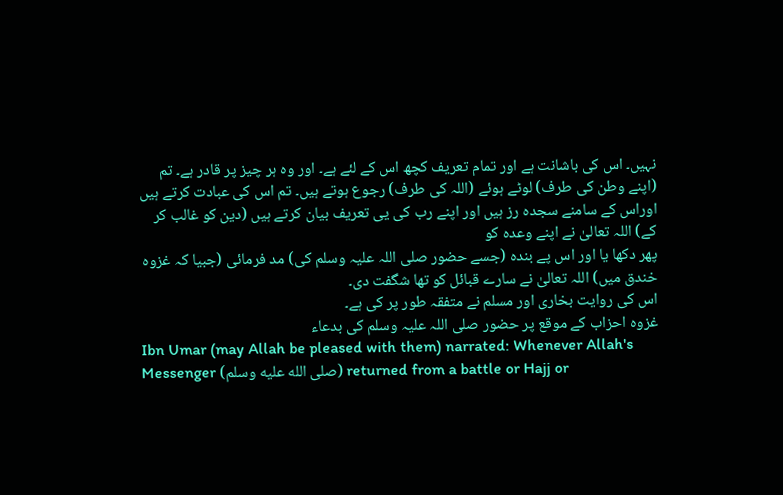نہیں۔ اس کی باشانت ہے اور تمام تعریف کچھ اس کے لئے ہے۔ اور وہ ہر چیز پر قادر ہے۔ تم (اپنے وطن کی طرف) لوٹے ہوئے (اللہ کی طرف) رجوع ہوتے ہیں۔ تم اس کی عبادت کرتے ہیں اوراس کے سامنے سجدہ رز ہیں اور اپنے رب کی یی تعریف بیان کرتے ہیں (دین کو غالب کر کے) اللہ تعالیٰ نے اپنے وعدہ کو
پھر دکھا یا اور اس پے بندہ (جسے حضور صلی اللہ علیہ وسلم کی) مد فرمائی (جبیا کہ غزوہ خندق میں) اللہ تعالیٰ نے سارے قبائل کو تھا شگفت دی۔
اس کی روایت بخاری اور مسلم نے متفقہ طور پر کی ہے۔
غزوہ احزاب کے موقع پر حضور صلی اللہ علیہ وسلم کی بدعاء
Ibn Umar (may Allah be pleased with them) narrated: Whenever Allah's Messenger (صلى الله عليه وسلم) returned from a battle or Hajj or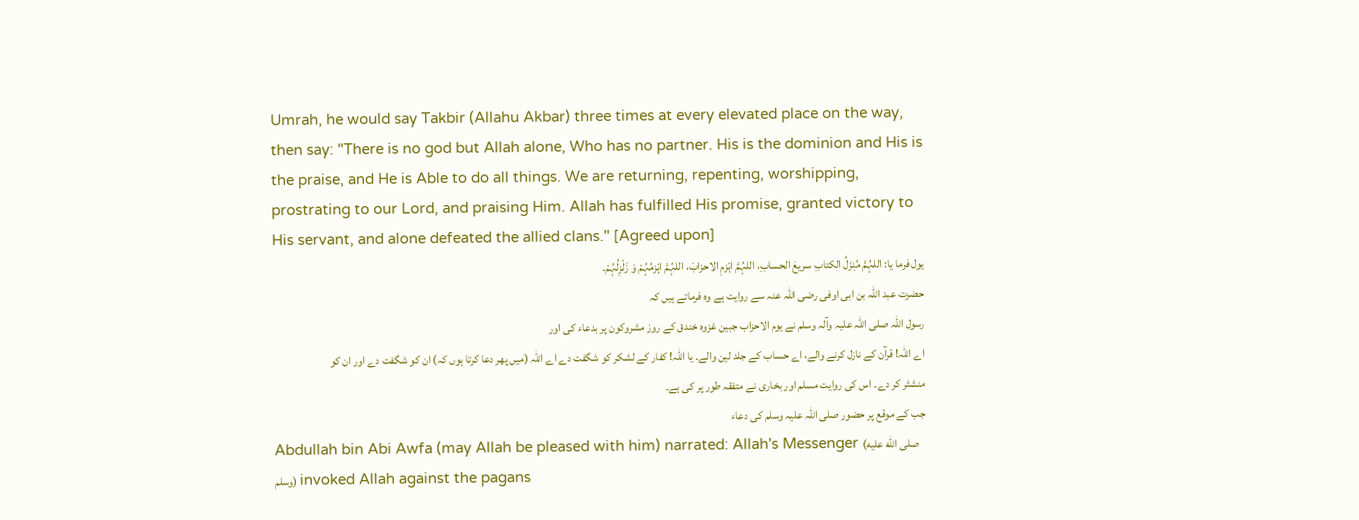Umrah, he would say Takbir (Allahu Akbar) three times at every elevated place on the way, then say: "There is no god but Allah alone, Who has no partner. His is the dominion and His is the praise, and He is Able to do all things. We are returning, repenting, worshipping, prostrating to our Lord, and praising Him. Allah has fulfilled His promise, granted victory to His servant, and alone defeated the allied clans." [Agreed upon]
یول فرما یا: اللہُمَّ مُنِزَلُ الکتابِ سریعَ الحسابِ، اللہُمَّ اہْزمِ الاحزابَ، اللہُمَّ اہْزمُہُمْ وَ زَلْزِلُہُمْ۔
حضرت عبد اللہ بن ابی اوفی رضی اللہ عنہ سے روایت ہے وہ فرماتے ہیں کہ
رسول اللہ صلی اللہ علیہ وآلہ وسلم نے یوم الاحزاب جبین غزوہ خندق کے روز مشروکون پر بدعاء کی اور
اے اللہ! قرآن کے نازل کرنے والے، اے حساب کے جلد لین والے۔ یا اللہ! کفار کے لشکر کو شگفت دے اے اللہ (میں پھر دعا کرتا ہوں کہ) ان کو شگفت دے اور ان کو منشثر کر دے۔ اس کی روایت مسلم اور بخاری نے متفقہ طور پر کی ہے۔
جب کے موقع پر حضور صلی اللہ علیہ وسلم کی دعاء
Abdullah bin Abi Awfa (may Allah be pleased with him) narrated: Allah's Messenger (صلى الله عليه وسلم) invoked Allah against the pagans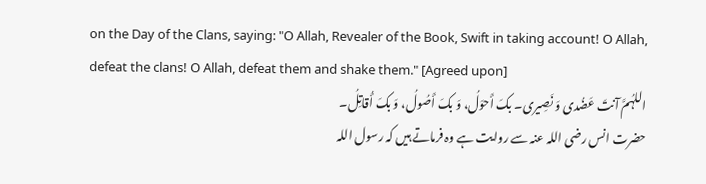on the Day of the Clans, saying: "O Allah, Revealer of the Book, Swift in taking account! O Allah, defeat the clans! O Allah, defeat them and shake them." [Agreed upon]
اللہُمَّ آنتَ عَضُدی وَ نَصِیری۔ بکَ أَحوَلُ، وَ بکَ أَصُولُ، وَ بکَ أُقاتِلُ۔
حضرت انس رضی اللہ عنہ سے روایت ہے وہ فرماتے ہیں کہ رسول اللہ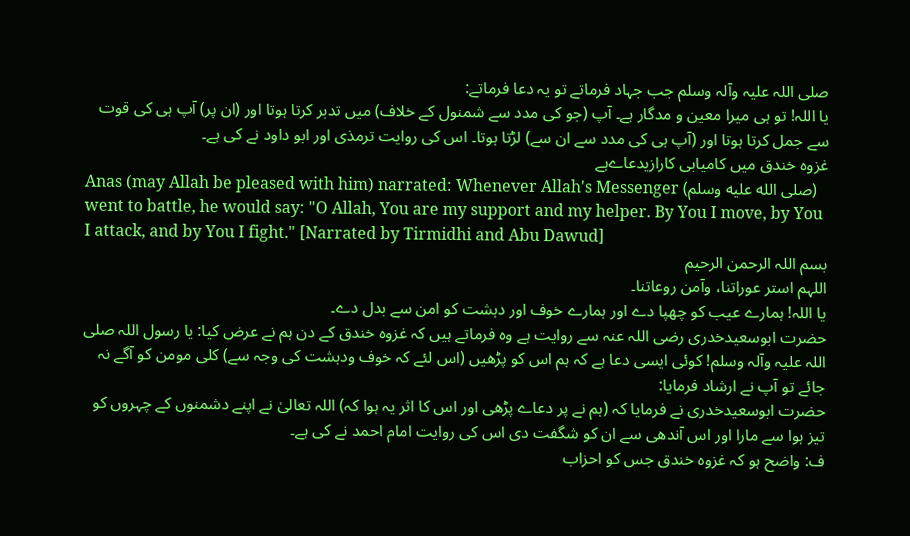صلی اللہ علیہ وآلہ وسلم جب جہاد فرماتے تو یہ دعا فرماتے:
یا اللہ! تو ہی میرا معین و مدگار ہے۔ آپ (جو کی مدد سے شمنول کے خلاف) میں تدبر کرتا ہوتا اور (ان پر) آپ ہی کی قوت سے جمل کرتا ہوتا اور (آپ ہی کی مدد سے ان سے) لڑتا ہوتا۔ اس کی روایت ترمذی اور ابو داود نے کی ہے۔
غزوہ خندق میں کامیابی کارازیدعاےہے
Anas (may Allah be pleased with him) narrated: Whenever Allah's Messenger (صلى الله عليه وسلم) went to battle, he would say: "O Allah, You are my support and my helper. By You I move, by You I attack, and by You I fight." [Narrated by Tirmidhi and Abu Dawud]
بسم اللہ الرحمن الرحیم
اللہم استر عوراتنا، وآمن روعاتنا۔
یا اللہ! ہمارے عیب کو چھپا دے اور ہمارے خوف اور دہشت کو امن سے بدل دے۔
حضرت ابوسعیدخدری رضی اللہ عنہ سے روایت ہے وہ فرماتے ہیں کہ غزوہ خندق کے دن ہم نے عرض کیا: یا رسول اللہ صلی اللہ علیہ وآلہ وسلم! کوئی ایسی دعا ہے کہ ہم اس کو پڑھیں (اس لئے کہ خوف ودہشت کی وجہ سے) کلی مومن کو آگے نہ جائے تو آپ نے ارشاد فرمایا:
حضرت ابوسعیدخدری نے فرمایا کہ (ہم نے پر دعاے پڑھی اور اس کا اثر یہ ہوا کہ) اللہ تعالیٰ نے اپنے دشمنوں کے چہروں کو تیز ہوا سے مارا اور اس آندھی سے ان کو شگفت دی اس کی روایت امام احمد نے کی ہے۔
ف: واضح ہو کہ غزوہ خندق جس کو احزاب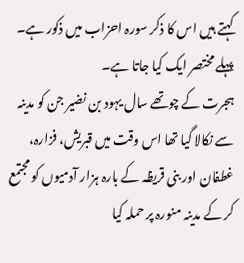کہتے ہیں اس کا ذکر سورہ احزاب میں ذکور ہے۔ پہلے مختصر ایک کیا جاتا ہے۔
ہجرت کے چوتھے سال یہود بن نضیر جن کو مدینہ سے نکالا گیا تھا اس وقت میں قبریش، فزارہ، غطفان اور بنی قریظہ کے بارہ ہزار آدمیوں کو مجتمع کر کے مدینہ منورہ پر حملہ کیا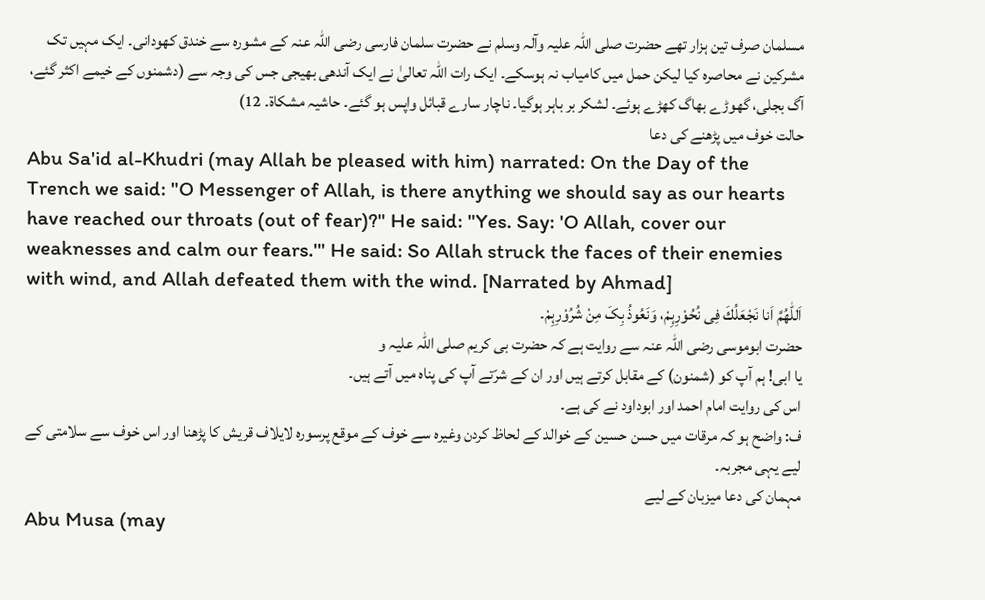مسلمان صرف تین ہزار تھے حضرت صلی اللہ علیہ وآلہ وسلم نے حضرت سلمان فارسی رضی اللہ عنہ کے مشورہ سے خندق کھودانی۔ ایک مہیں تک مشرکین نے محاصرہ کیا لیکن حمل میں کامیاب نہ ہوسکے۔ ایک رات اللہ تعالیٰ نے ایک آندھی بھیجی جس کی وجہ سے (دشمنوں کے خیمے اکثر گئے، آگ بجلی، گھوڑے بھاگ کھڑے ہوئے۔ لشکر بر باہر ہوگیا۔ ناچار سارے قبائل واپس ہو گئے۔ حاشیہ مشکاة۔ 12)
حالت خوف میں پڑھنے کی دعا
Abu Sa'id al-Khudri (may Allah be pleased with him) narrated: On the Day of the Trench we said: "O Messenger of Allah, is there anything we should say as our hearts have reached our throats (out of fear)?" He said: "Yes. Say: 'O Allah, cover our weaknesses and calm our fears.'" He said: So Allah struck the faces of their enemies with wind, and Allah defeated them with the wind. [Narrated by Ahmad]
اَللّٰهُمَّ اَنا نَجْعَلُكَ فِی نُحُوْرِہِمْ، وَنَعُوذُ بِکَ مِنْ شُرُوْرِہِمْ۔
حضرت ابوموسی رضی اللہ عنہ سے روایت ہے کہ حضرت بی کریم صلی اللہ علیہ و
یا ابی! ہم آپ کو (شمنون) کے مقابل کرتے ہیں اور ان کے شرّتے آپ کی پناہ میں آتے ہیں۔
اس کی روايت امام احمد اور ابوداود نے کی ہے۔
ف: واضح ہو کہ مرقات میں حسن حسین کے خوالد کے لحاظ کردن وغیرہ سے خوف کے موقع پرسورہ لايلاف قریش کا پڑھنا اور اس خوف سے سلامتی کے لیے یہی مجربہ۔
مہمان کی دعا میزبان کے لیے
Abu Musa (may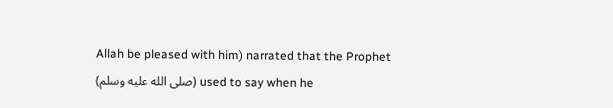Allah be pleased with him) narrated that the Prophet (صلى الله عليه وسلم) used to say when he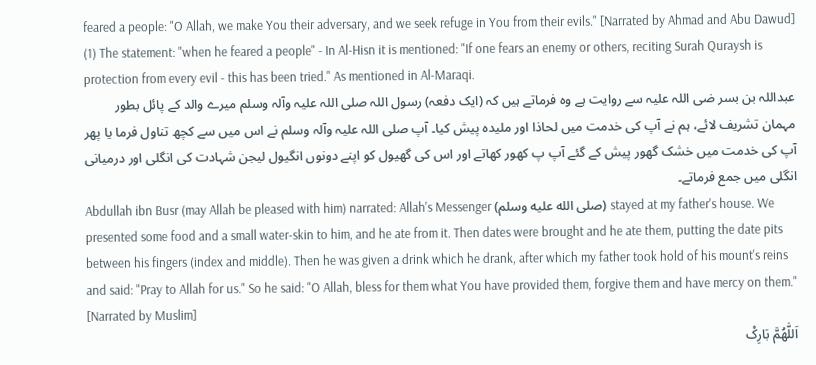feared a people: "O Allah, we make You their adversary, and we seek refuge in You from their evils." [Narrated by Ahmad and Abu Dawud]
(1) The statement: "when he feared a people" - In Al-Hisn it is mentioned: "If one fears an enemy or others, reciting Surah Quraysh is protection from every evil - this has been tried." As mentioned in Al-Maraqi.
عبداللہ بن بسر ضی اللہ علیہ سے روایت ہے وہ فرماتے ہیں کہ (ایک دفعہ) رسول اللہ صلی اللہ علیہ وآلہ وسلم میرے والد کے پائل بطور مہمان تشریف لائے، ہم نے آپ کی خدمت میں لحاذا اور ملیدہ پیش کیا۔ آپ صلی اللہ علیہ وآلہ وسلم نے اس میں سے کچھ تناول فرما یا پھر آپ کی خدمت میں خشک گھور پیش کے گئے آپ پ کھور کھاتے اور اس کی گھیول کو اپنے دونوں انگیول لیجن شہادت کی انگلی اور درمیانی انگلی میں جمع فرماتے۔
Abdullah ibn Busr (may Allah be pleased with him) narrated: Allah's Messenger (صلى الله عليه وسلم) stayed at my father's house. We presented some food and a small water-skin to him, and he ate from it. Then dates were brought and he ate them, putting the date pits between his fingers (index and middle). Then he was given a drink which he drank, after which my father took hold of his mount's reins and said: "Pray to Allah for us." So he said: "O Allah, bless for them what You have provided them, forgive them and have mercy on them." [Narrated by Muslim]
اَللّٰهُمَّ بَارِکْ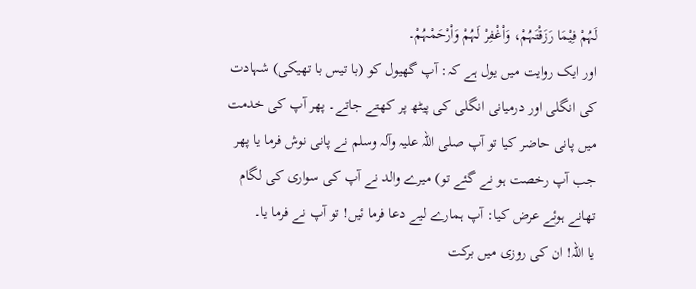لَہُمْ فِیْمَا رَزَقْتَہُمْ، وَاْغْفِرْ لَہُمْ وَاْرْحَمْہُمْ۔
اور ایک روایت میں یول ہے کہ: آپ گھیول کو (با تیس با تھیکی) شہادت کی انگلی اور درمیانی انگلی کی پیٹھ پر کھتے جاتے۔ پھر آپ کی خدمت میں پانی حاضر کیا تو آپ صلی اللہ علیہ وآلہ وسلم نے پانی نوش فرما یا پھر جب آپ رخصت ہو نے گئے تو) میرے والد نے آپ کی سواری کی لگام تھانے ہوئے عرض کیا: آپ ہمارے لیے دعا فرما ئیں! تو آپ نے فرما یا۔
یا اللہ! ان کی روزی میں برکت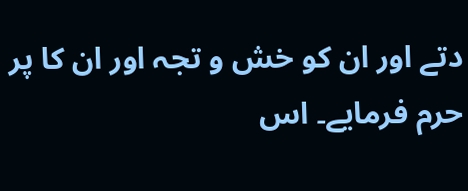دتے اور ان کو خش و تجہ اور ان کا پر حرم فرمایے۔ اس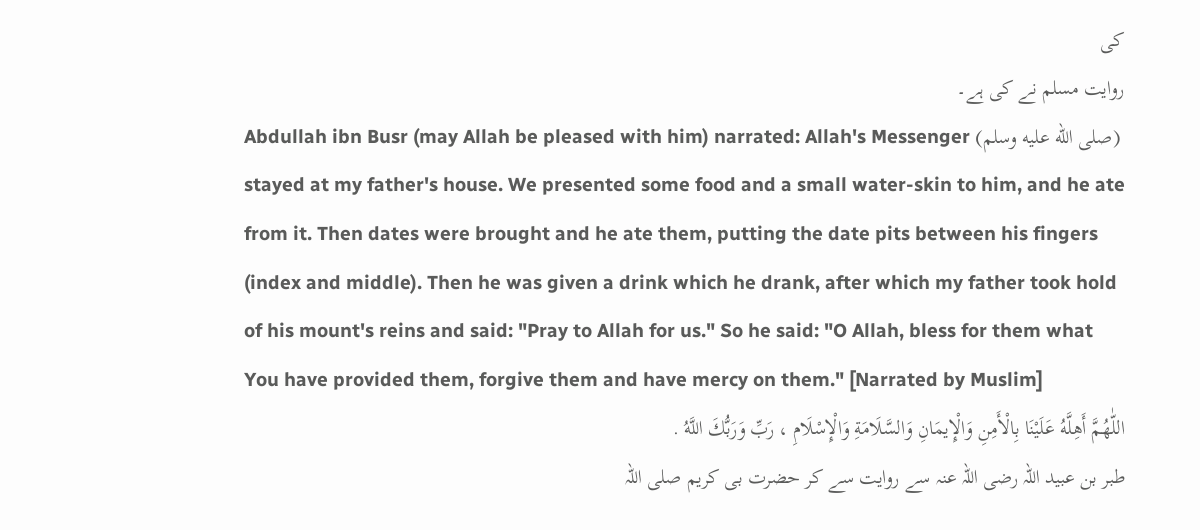کی
روایت مسلم نے کی ہے۔
Abdullah ibn Busr (may Allah be pleased with him) narrated: Allah's Messenger (صلى الله عليه وسلم) stayed at my father's house. We presented some food and a small water-skin to him, and he ate from it. Then dates were brought and he ate them, putting the date pits between his fingers (index and middle). Then he was given a drink which he drank, after which my father took hold of his mount's reins and said: "Pray to Allah for us." So he said: "O Allah, bless for them what You have provided them, forgive them and have mercy on them." [Narrated by Muslim]
اللّٰهُمَّ أَهِلَّهُ عَلَيْنَا بِالْأَمِنِ وَالْإِيمَانِ وَالسَّلَامَةِ وَالْإِسْلَامِ ، رَبِّ وَرَبُّكَ اللَّهُ .
طبر بن عبید اللہ رضی اللہ عنہ سے روایت سے کر حضرت بی کریم صلی اللہ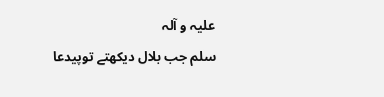علیہ و آلہ
سلم جب بلال دیکھتے توپیدعا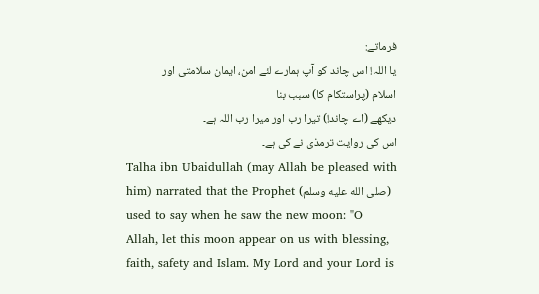فرماتے:
یا اللہ! اس چاند کو آپ ہمارے لئے امن، ایمان سلامتی اور اسلام (پراستکام کا) سبب بنا
دیکھے (اے چاند!) تیرا رب اور میرا رب اللہ ہے۔
اس کی روایت ترمذی نے کی ہے۔
Talha ibn Ubaidullah (may Allah be pleased with him) narrated that the Prophet (صلى الله عليه وسلم) used to say when he saw the new moon: "O Allah, let this moon appear on us with blessing, faith, safety and Islam. My Lord and your Lord is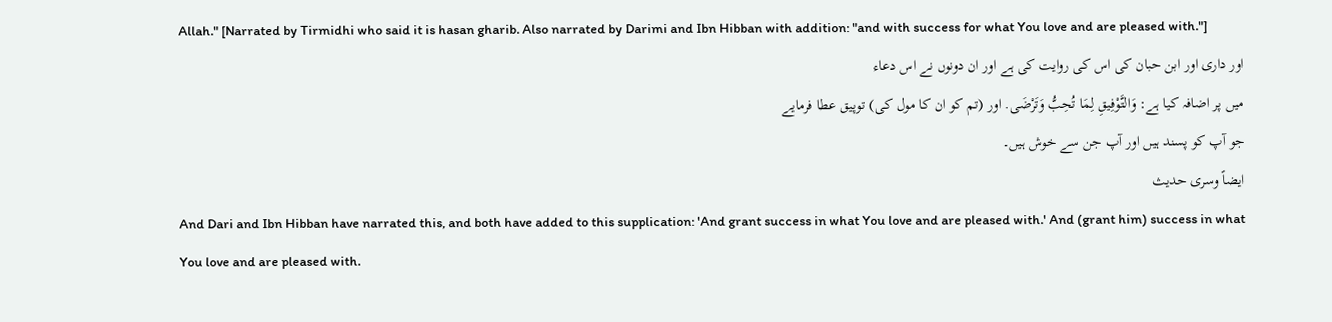Allah." [Narrated by Tirmidhi who said it is hasan gharib. Also narrated by Darimi and Ibn Hibban with addition: "and with success for what You love and are pleased with."]
اور داری اور ابن حبان کی اس کی روایت کی ہے اور ان دونوں نے اس دعاء
میں پر اضافہ کیا ہے: وَالتَّوْفِيقِ لِمَا تُحِبُّ وَتَرْضَى. اور (تم کو ان کا مول کی) توپیق عطا فرمایے
جو آپ کو پسند ہیں اور آپ جن سے خوش ہیں۔
ایضاً وسری حدیث
And Dari and Ibn Hibban have narrated this, and both have added to this supplication: 'And grant success in what You love and are pleased with.' And (grant him) success in what You love and are pleased with.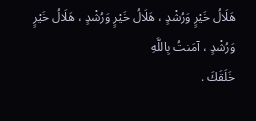هَلَالُ خَيْرٍ وَرُشْدٍ ، هَلَالُ خَيْرٍ وَرُشْدٍ ، هَلَالُ خَيْرٍ وَرُشْدٍ ، آمَنتُ بِاللَّهِ
خَلَقَكَ .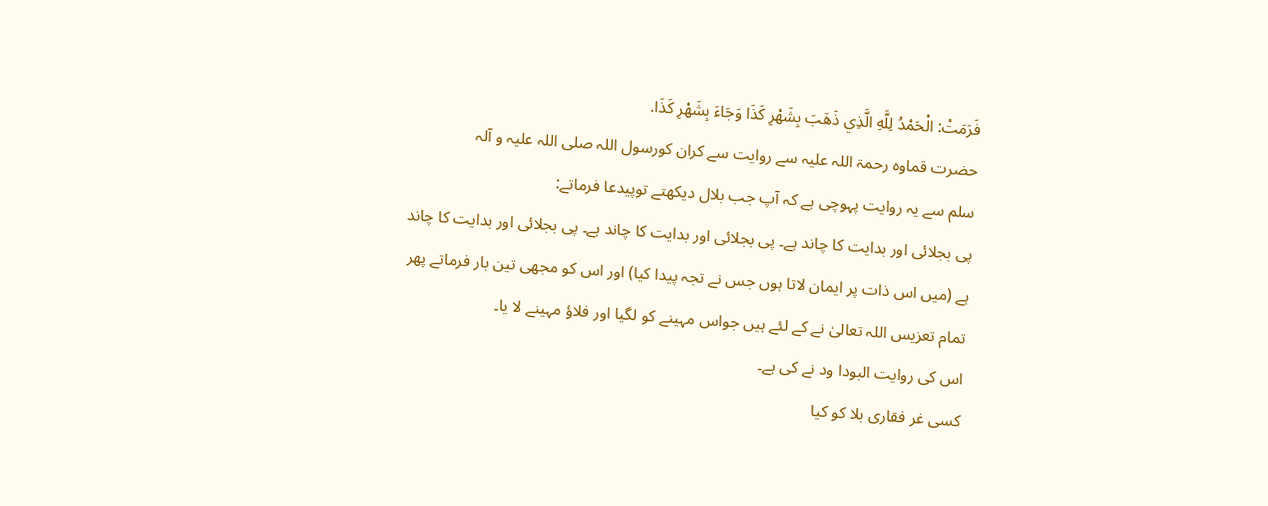فَرَمَتْ: الْحَمْدُ لِلَّهِ الَّذِي ذَهَبَ بِشَهْرِ كَذَا وَجَاءَ بِشَهْرِ كَذَا.
حضرت قماوہ رحمۃ اللہ علیہ سے روایت سے کران کورسول اللہ صلی اللہ علیہ و آلہ
سلم سے یہ روایت پہوچی ہے کہ آپ جب بلال دیکھتے توپیدعا فرماتے:
پی بجلائی اور بدایت کا چاند ہے۔ پی بجلائی اور بدایت کا چاند ہے۔ پی بجلائی اور بدایت کا چاند
ہے (میں اس ذات پر ایمان لاتا ہوں جس نے تجہ پیدا کیا) اور اس کو مجھی تین بار فرماتے پھر
تمام تعزیس اللہ تعالیٰ نے کے لئے ہیں جواس مہینے کو لگیا اور فلاؤ مہینے لا یا۔
اس کی روایت البودا ود نے کی ہے۔
کسی غر فقاری بلا کو کیا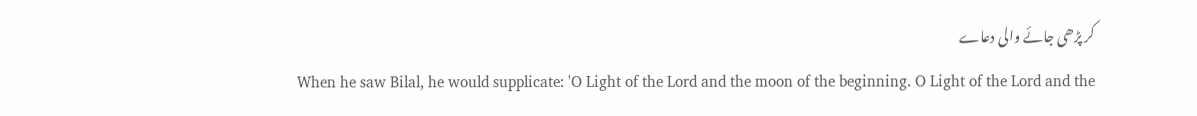کر پڑھی جائے والی دعاے
When he saw Bilal, he would supplicate: 'O Light of the Lord and the moon of the beginning. O Light of the Lord and the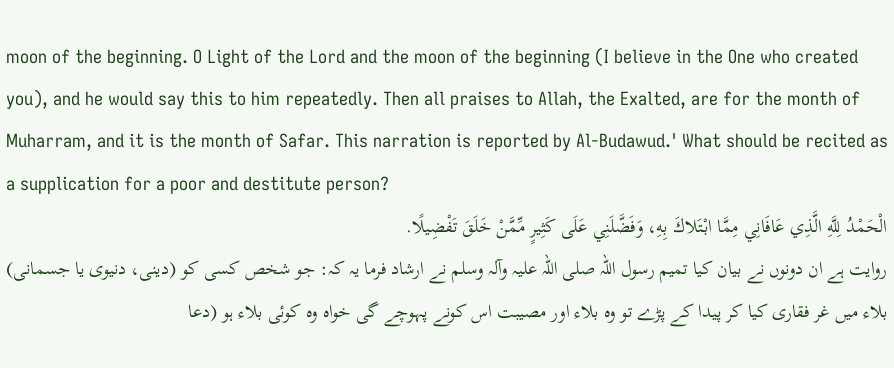moon of the beginning. O Light of the Lord and the moon of the beginning (I believe in the One who created you), and he would say this to him repeatedly. Then all praises to Allah, the Exalted, are for the month of Muharram, and it is the month of Safar. This narration is reported by Al-Budawud.' What should be recited as a supplication for a poor and destitute person?
الْحَمْدُ لِلَّهِ الَّذِي عَافَانِي مِمَّا ابْتَلاكَ بِهِ، وَفَضَّلَنِي عَلَى كَثِيرٍ مِّمَّنْ خَلَقَ تَفْضِيلًا.
روایت ہے ان دونوں نے بیان کیا تمیم رسول اللہ صلی اللہ علیہ وآلہ وسلم نے ارشاد فرما یہ کہ: جو شخص کسی کو (دینی، دنیوی یا جسمانی) بلاء میں غر فقاری کیا کر پیدا کے پڑے تو وہ بلاء اور مصیبت اس کونے پہوچے گی خواہ وہ کوئی بلاء ہو (دعا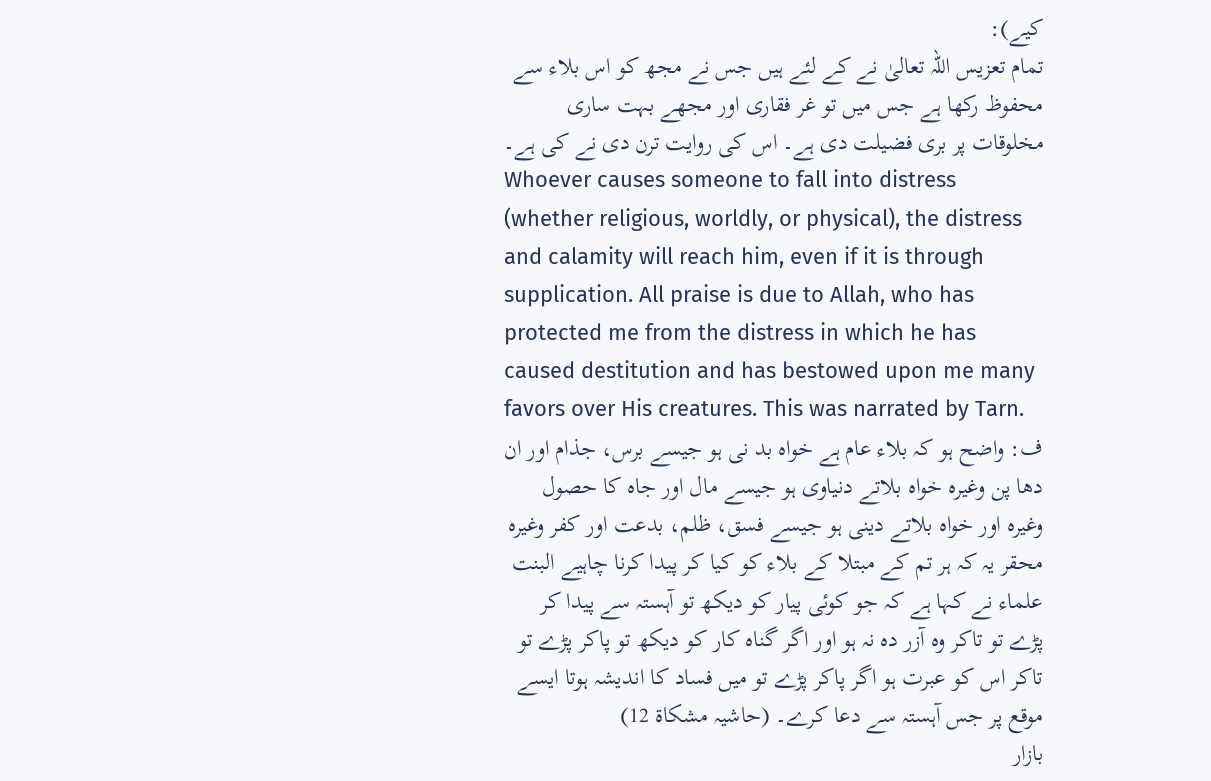کیے):
تمام تعزیس اللہ تعالیٰ نے کے لئے ہیں جس نے مجھ کو اس بلاء سے محفوظ رکھا ہے جس میں تو غر فقاری اور مجھے بہت ساری مخلوقات پر بری فضیلت دی ہے۔ اس کی روایت ترن دی نے کی ہے۔
Whoever causes someone to fall into distress (whether religious, worldly, or physical), the distress and calamity will reach him, even if it is through supplication. All praise is due to Allah, who has protected me from the distress in which he has caused destitution and has bestowed upon me many favors over His creatures. This was narrated by Tarn.
ف: واضح ہو کہ بلاء عام ہے خواہ بد نی ہو جیسے برس، جذام اور ان دھا پن وغیرہ خواہ بلاتے دنیاوی ہو جیسے مال اور جاہ کا حصول وغیرہ اور خواہ بلاتے دینی ہو جیسے فسق، ظلم، بدعت اور کفر وغیرہ محقر یہ کہ ہر تم کے مبتلا کے بلاء کو کیا کر پیدا کرنا چاہیے البنت علماء نے کہا ہے کہ جو کوئی پیار کو دیکھ تو آہستہ سے پیدا کر پڑے تو تاکر وہ آزر دہ نہ ہو اور اگر گناہ کار کو دیکھ تو پاکر پڑے تو تاکر اس کو عبرت ہو اگر پاکر پڑے تو میں فساد کا اندیشہ ہوتا ایسے موقع پر جس آہستہ سے دعا کرے۔ (حاشیہ مشکاة 12)
بازار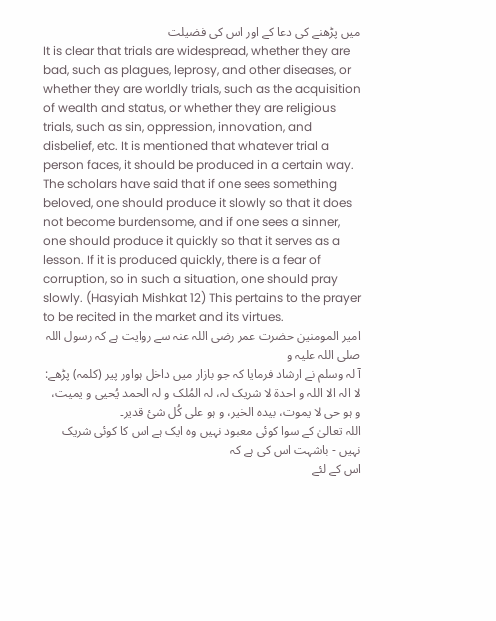میں پڑھنے کی دعا کے اور اس کی فضیلت
It is clear that trials are widespread, whether they are bad, such as plagues, leprosy, and other diseases, or whether they are worldly trials, such as the acquisition of wealth and status, or whether they are religious trials, such as sin, oppression, innovation, and disbelief, etc. It is mentioned that whatever trial a person faces, it should be produced in a certain way. The scholars have said that if one sees something beloved, one should produce it slowly so that it does not become burdensome, and if one sees a sinner, one should produce it quickly so that it serves as a lesson. If it is produced quickly, there is a fear of corruption, so in such a situation, one should pray slowly. (Hasyiah Mishkat 12) This pertains to the prayer to be recited in the market and its virtues.
امیر المومنین حضرت عمر رضی اللہ عنہ سے روایت ہے کہ رسول اللہ صلی اللہ علیہ و
آ لہ وسلم نے ارشاد فرمایا کہ جو بازار میں داخل ہواور پیر (کلمہ) پڑھے:
لا الہ الا اللہ و احدۃ لا شریک لہ، لہ المُلک و لہ الحمد یُحیی و یمیت،
و ہو حی لا یموت، بیدہ الخیر، و ہو علی کُل شئ قدير۔
اللہ تعالیٰ کے سوا کوئی معبود نہیں وہ ایک ہے اس کا کوئی شریک نہیں - باشہت اس کی ہے کہ
اس کے لئے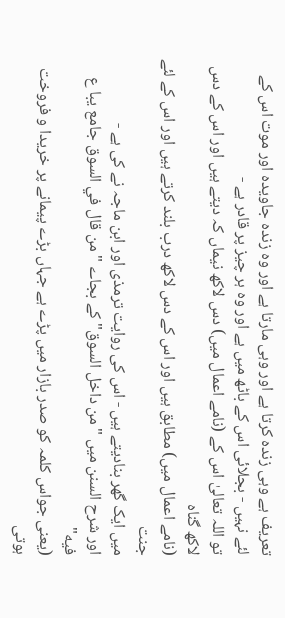تعریف ہے وہی زندہ کرتا ہے اور وہی مارتا ہے اور وہ زندہ جاویدہ اور موت اس کے
لئے نہیں - بجلائی اس کے باٹھ میں ہے اور وہ ہر چیز پر قادر ہے -
تو اللہ تعالیٰ اس کے (نامے اعمال میں) دس لاکھ نیماں کہ دیتے ہیں اور اس کے دس لاکھ گناہ
(نامے اعمال میں) مطابق ہیں اور اس کے دس لاکھ درب بلند کرتے ہیں اور اس کے لئے جنت
میں ایک گھر بنادیتے ہیں - اس کی روایت ترمذی اور ابن ماجہ نے کی ہے -
اور شرح السنن میں "من داخل السوق" کے بجاے "من قال في السوق جامع يبا ع فيه"
(یعنی جواس کلمہ کو صدر بازار میں پڑے ہے جہاں بڑے پیمانے پر خریدا و فروخت ہوتی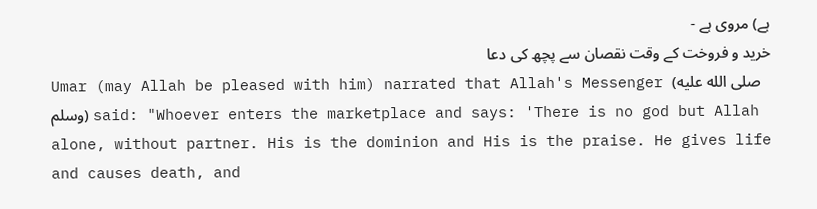ہے) مروی ہے -
خرید و فروخت کے وقت نقصان سے پچھ کی دعا
Umar (may Allah be pleased with him) narrated that Allah's Messenger (صلى الله عليه وسلم) said: "Whoever enters the marketplace and says: 'There is no god but Allah alone, without partner. His is the dominion and His is the praise. He gives life and causes death, and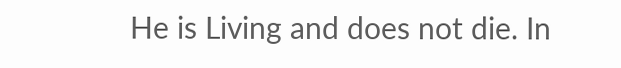He is Living and does not die. In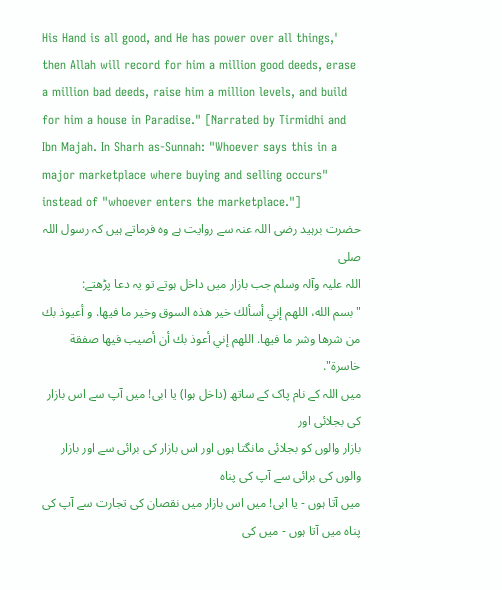His Hand is all good, and He has power over all things,' then Allah will record for him a million good deeds, erase a million bad deeds, raise him a million levels, and build for him a house in Paradise." [Narrated by Tirmidhi and Ibn Majah. In Sharh as-Sunnah: "Whoever says this in a major marketplace where buying and selling occurs" instead of "whoever enters the marketplace."]
حضرت برہید رضی اللہ عنہ سے روایت ہے وہ فرماتے ہیں کہ رسول اللہ صلی
اللہ علیہ وآلہ وسلم جب بازار میں داخل ہوتے تو یہ دعا پڑھتے:
"بسم الله، اللهم إني أسألك خير هذه السوق وخير ما فيها. و أعيوذ بك
من شرها وشر ما فيها. اللهم إني أعوذ بك أن أصيب فيها صفقة خاسرة".
میں اللہ کے نام پاک کے ساتھ (داخل ہوا) یا ابی! میں آپ سے اس بازار کی بجلائی اور
بازار والوں کو بجلائی مانگتا ہوں اور اس بازار کی برائی سے اور بازار والوں کی برائی سے آپ کی پناہ
میں آتا ہوں - یا ابی! میں اس بازار میں نقصان کی تجارت سے آپ کی پناہ میں آتا ہوں - میں کی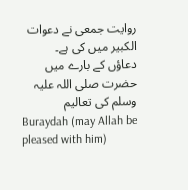روایت جمعی نے دعوات الكبیر میں کی ہے۔
دعاؤں کے بارے میں حضرت صلی اللہ علیہ وسلم کی تعالیم
Buraydah (may Allah be pleased with him)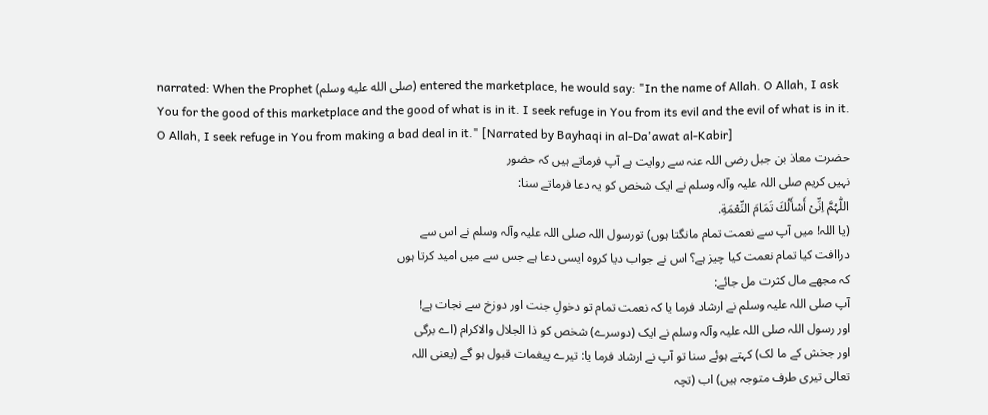narrated: When the Prophet (صلى الله عليه وسلم) entered the marketplace, he would say: "In the name of Allah. O Allah, I ask You for the good of this marketplace and the good of what is in it. I seek refuge in You from its evil and the evil of what is in it. O Allah, I seek refuge in You from making a bad deal in it." [Narrated by Bayhaqi in al-Da'awat al-Kabir]
حضرت معاذ بن جبل رضی اللہ عنہ سے روایت ہے آپ فرماتے ہیں کہ حضور
نہیں کریم صلی اللہ علیہ وآلہ وسلم نے ایک شخص کو یہ دعا فرماتے سنا:
اللّٰہُمَّ اِنِّیْ أَسْأَلُكَ تَمَامَ النِّعْمَةِ.
(یا اللہ! میں آپ سے نعمت تمام مانگتا ہوں) تورسول اللہ صلی اللہ علیہ وآلہ وسلم نے اس سے
دراافت کیا تمام نعمت کیا چیز ہے؟ اس نے جواب دیا کروہ ایسی دعا ہے جس سے میں امید کرتا ہوں
کہ مجھے مال کثرت مل جائے:
آپ صلی اللہ علیہ وسلم نے ارشاد فرما یا کہ نعمت تمام تو دخولِ جنت اور دوزخ سے نجات ہے!
اور رسول اللہ صلی اللہ علیہ وآلہ وسلم نے ایک (دوسرے) شخص کو ذا الجلال والاکرام (اے برگی
اور جخش کے ما لک) کہتے ہوئے سنا تو آپ نے ارشاد فرما یا: تیرے پیغمات قبول ہو گے (یعنی اللہ
تعالی تیری طرف متوجہ ہیں) اب (تچہ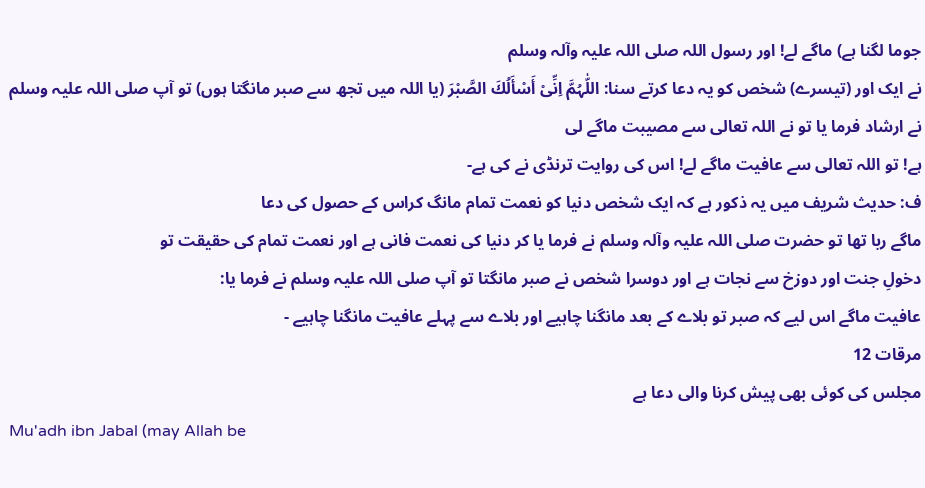جوما لگنا ہے) ماگے لے! اور رسول اللہ صلی اللہ علیہ وآلہ وسلم
نے ایک اور (تیسرے) شخص کو یہ دعا کرتے سنا: اللّٰہُمَّ اِنِّیْ أَسْأَلُكَ الصَّبْرَ (یا اللہ میں تجھ سے صبر مانگتا ہوں) تو آپ صلی اللہ علیہ وسلم نے ارشاد فرما یا تو نے اللہ تعالی سے مصیبت ماگے لی
ہے! تو اللہ تعالی سے عافیت ماگے لے! اس کی روایت ترنڈی نے کی ہے-
ف: حدیث شریف میں یہ ذکور ہے کہ ایک شخص دنیا کو نعمت تمام مانگ کراس کے حصول کی دعا
ماگے ربا تھا تو حضرت صلی اللہ علیہ وآلہ وسلم نے فرما یا کر دنیا کی نعمت فانی ہے اور نعمت تمام کی حقیقت تو
دخولِ جنت اور دوزخ سے نجات ہے اور دوسرا شخص نے صبر مانگتا تو آپ صلی اللہ علیہ وسلم نے فرما یا:
عافیت ماگے اس لیے کہ صبر تو بلاے کے بعد مانگنا چاہیے اور بلاے سے پہلے عافیت مانگنا چاہیے -
مرقات 12
مجلس کی کوئی بھی پیش کرنا والی دعا ہے
Mu'adh ibn Jabal (may Allah be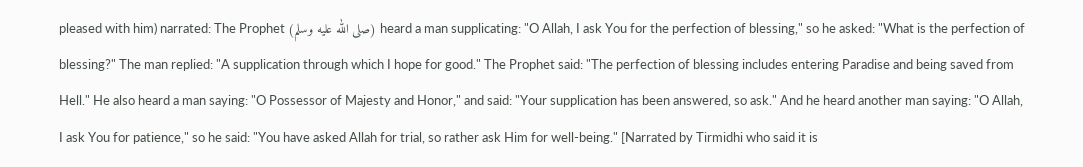pleased with him) narrated: The Prophet (صلى الله عليه وسلم) heard a man supplicating: "O Allah, I ask You for the perfection of blessing," so he asked: "What is the perfection of blessing?" The man replied: "A supplication through which I hope for good." The Prophet said: "The perfection of blessing includes entering Paradise and being saved from Hell." He also heard a man saying: "O Possessor of Majesty and Honor," and said: "Your supplication has been answered, so ask." And he heard another man saying: "O Allah, I ask You for patience," so he said: "You have asked Allah for trial, so rather ask Him for well-being." [Narrated by Tirmidhi who said it is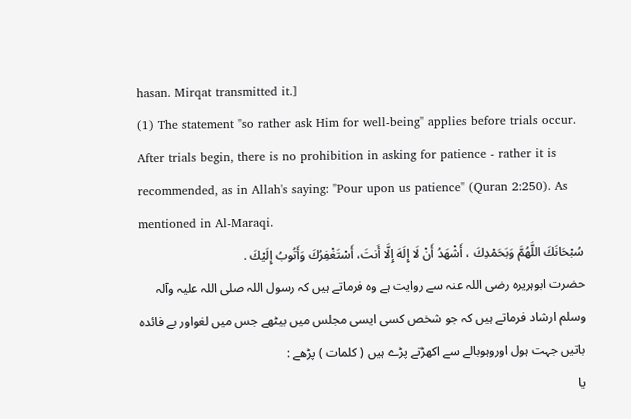hasan. Mirqat transmitted it.]
(1) The statement "so rather ask Him for well-being" applies before trials occur. After trials begin, there is no prohibition in asking for patience - rather it is recommended, as in Allah's saying: "Pour upon us patience" (Quran 2:250). As mentioned in Al-Maraqi.
سُبْحَانَكَ اللَّهُمَّ وَبَحَمْدِكَ ، أَشْهَدُ أَنْ لَا إِلَهَ إِلَّا أَنتَ، أَسْتَغْفِرُكَ وَأَتُوبُ إِلَيْكَ .
حضرت ابوہریرہ رضی اللہ عنہ سے روایت ہے وہ فرماتے ہیں کہ رسول اللہ صلی اللہ علیہ وآلہ وسلم ارشاد فرماتے ہیں کہ جو شخص کسی ایسی مجلس میں بیٹھے جس میں لغواور بے فائدہ باتیں جہت ہول اوروہوبالے سے اکھڑتے پڑے ہیں ( کلمات ) پڑھے :
یا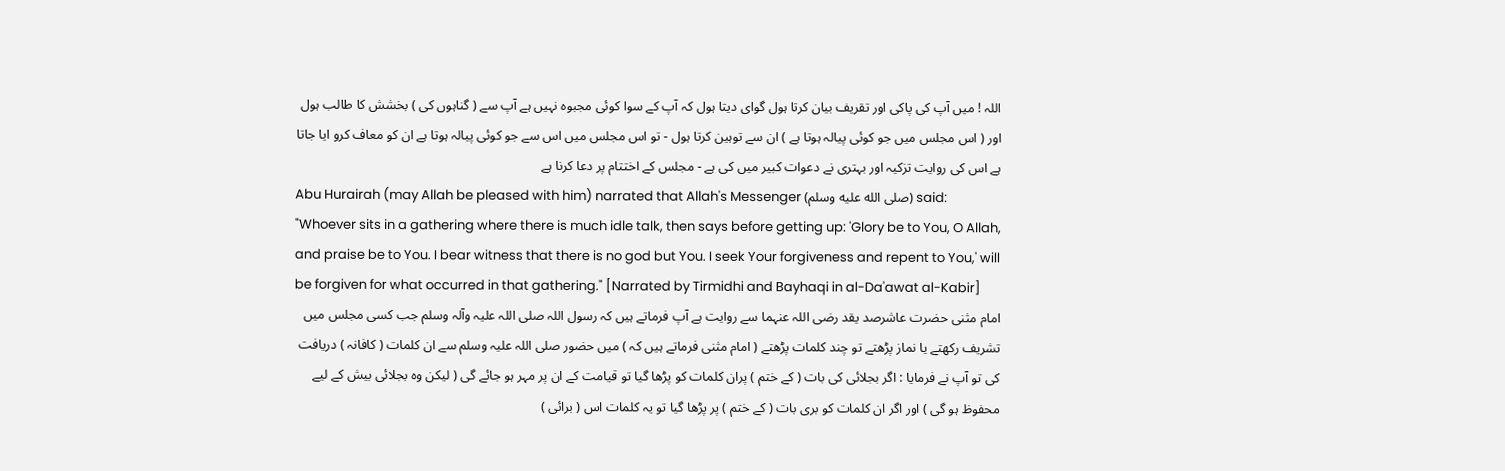اللہ ! میں آپ کی پاکی اور تقریف بیان کرتا ہول گوای دیتا ہول کہ آپ کے سوا کوئی مجبوہ نہیں ہے آپ سے ( گناہوں کی ) بخشش کا طالب ہول اور ( اس مجلس میں جو کوئی پیالہ ہوتا ہے ) ان سے توہین کرتا ہول - تو اس مجلس میں اس سے جو کوئی پیالہ ہوتا ہے ان کو معاف کرو ایا جاتا ہے اس کی روایت تزکیہ اور بہتری نے دعوات کبیر میں کی ہے - مجلس کے اختتام پر دعا کرنا ہے
Abu Hurairah (may Allah be pleased with him) narrated that Allah's Messenger (صلى الله عليه وسلم) said: "Whoever sits in a gathering where there is much idle talk, then says before getting up: 'Glory be to You, O Allah, and praise be to You. I bear witness that there is no god but You. I seek Your forgiveness and repent to You,' will be forgiven for what occurred in that gathering." [Narrated by Tirmidhi and Bayhaqi in al-Da'awat al-Kabir]
امام مثنی حضرت عاشرصد یقد رضی اللہ عنہما سے روایت ہے آپ فرماتے ہیں کہ رسول اللہ صلی اللہ علیہ وآلہ وسلم جب کسی مجلس میں تشریف رکھتے یا نماز پڑھتے تو چند کلمات پڑھتے ( امام مثنی فرماتے ہیں کہ ) میں حضور صلی اللہ علیہ وسلم سے ان کلمات ( کافانہ ) دریافت کی تو آپ نے فرمایا : اگر بجلائی کی بات ( کے ختم ) پران کلمات کو پڑھا گیا تو قیامت کے ان پر مہر ہو جائے گی ( لیکن وہ بجلائی بیش کے لیے محفوظ ہو گی ) اور اگر ان کلمات کو بری بات ( کے ختم ) پر پڑھا گیا تو یہ کلمات اس ( برائی )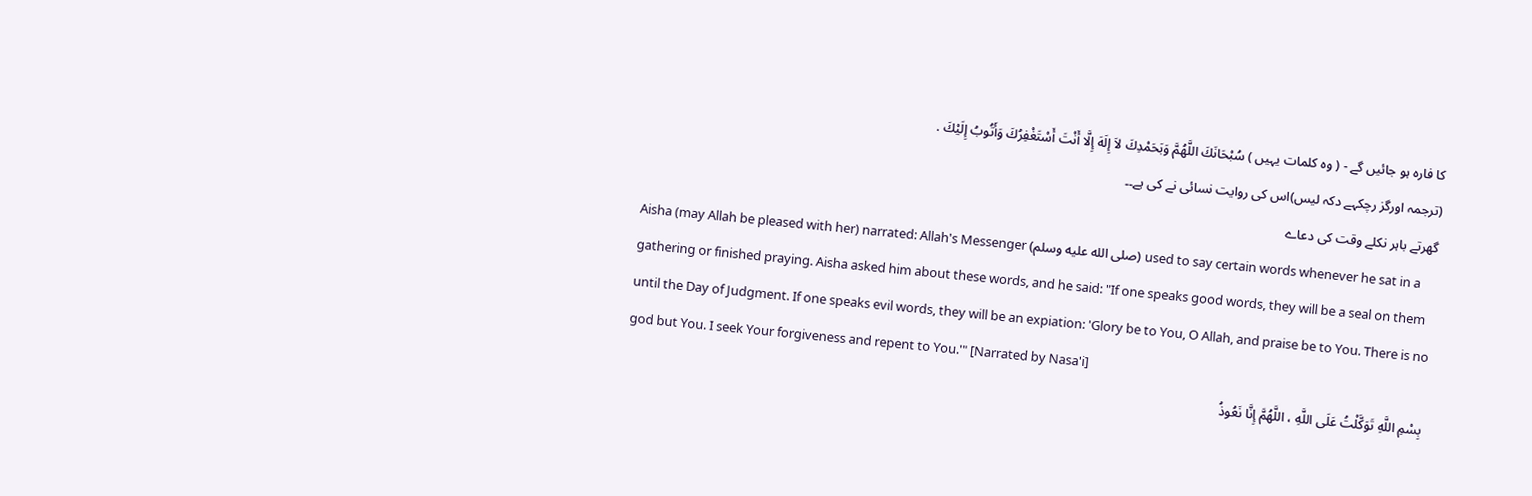کا فارہ ہو جائیں گے - ( وہ کلمات یہیں ) سُبْحَانَكَ اللَّهُمَّ وَبَحَمْدِكَ لاَ إِلَهَ إِلَّا أَنْتَ أَسْتَغْفِرُكَ وَأَتُوبُ إِلَيْكَ .
(ترجمہ اورگز رچکہے دکہ لیس)اس کی روایت نسائی نے کی ہے۔۔
گھرتے باہر نکلے وقت کی دعاے
Aisha (may Allah be pleased with her) narrated: Allah's Messenger (صلى الله عليه وسلم) used to say certain words whenever he sat in a gathering or finished praying. Aisha asked him about these words, and he said: "If one speaks good words, they will be a seal on them until the Day of Judgment. If one speaks evil words, they will be an expiation: 'Glory be to You, O Allah, and praise be to You. There is no god but You. I seek Your forgiveness and repent to You.'" [Narrated by Nasa'i]
بِسْمِ اللَّهِ تَوَكَّلْتُ عَلَى اللَّهِ ، اللَّهُمَّ إِنَّا نَعُوذُ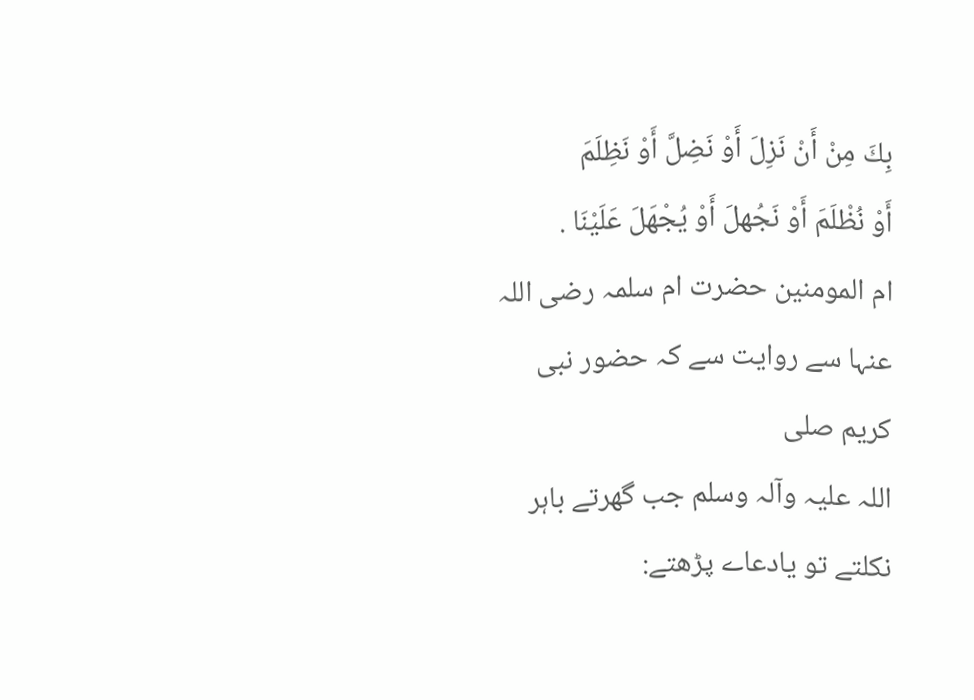بِكَ مِنْ أَنْ نَزِلَ أَوْ نَضِلَّ أَوْ نَظِلَمَ
أَوْ نُظْلَمَ أَوْ نَجُهلَ أَوْ يُجْهَلَ عَلَيْنَا .
ام المومنین حضرت ام سلمہ رضی اللہ عنہا سے روایت سے کہ حضور نبی کریم صلی
اللہ علیہ وآلہ وسلم جب گھرتے باہر نکلتے تو یادعاے پڑھتے: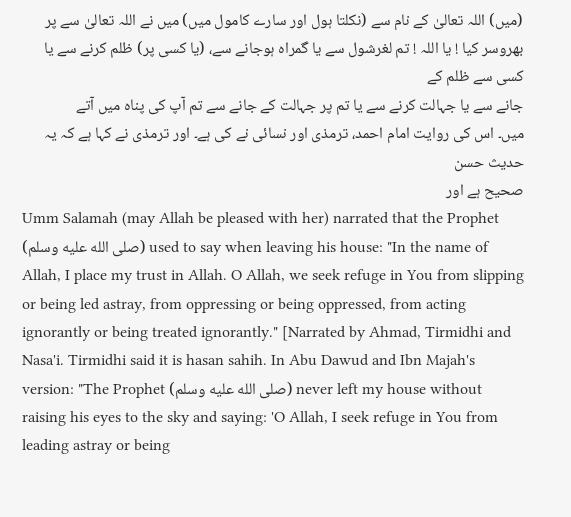(میں) اللہ تعالیٰ کے نام سے (نکلتا ہول اور سارے کامول میں) میں نے اللہ تعالیٰ سے پر
بھروسر کیا ! یا اللہ ! تم لغرشول سے یا گمراہ ہوجانے سے، (یا کسی پر) ظلم کرنے سے یا کسی سے ظلم کے
جانے سے یا جہالت کرنے سے یا تم پر جہالت کے جانے سے تم آپ کی پناہ میں آتے
میں۔ اس کی روایت امام احمد، ترمذی اور نسائی نے کی ہے۔ اور ترمذی نے کہا ہے کہ یہ حدیث حسن
صحیح ہے اور
Umm Salamah (may Allah be pleased with her) narrated that the Prophet (صلى الله عليه وسلم) used to say when leaving his house: "In the name of Allah, I place my trust in Allah. O Allah, we seek refuge in You from slipping or being led astray, from oppressing or being oppressed, from acting ignorantly or being treated ignorantly." [Narrated by Ahmad, Tirmidhi and Nasa'i. Tirmidhi said it is hasan sahih. In Abu Dawud and Ibn Majah's version: "The Prophet (صلى الله عليه وسلم) never left my house without raising his eyes to the sky and saying: 'O Allah, I seek refuge in You from leading astray or being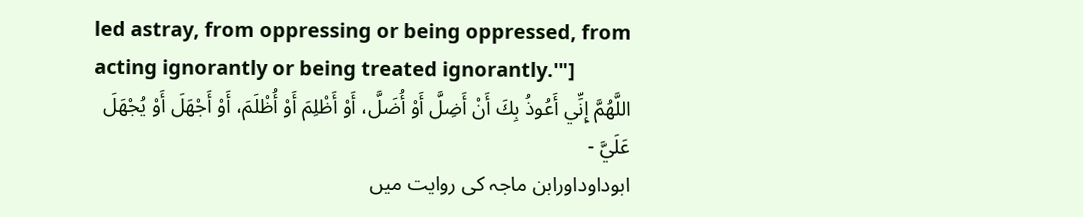led astray, from oppressing or being oppressed, from acting ignorantly or being treated ignorantly.'"]
اللَّهُمَّ إِنِّي أَعُوذُ بِكَ أَنْ أَضِلَّ أَوْ أُضَلَّ، أَوْ أَظْلِمَ أَوْ أُظْلَمَ، أَوْ أَجْهَلَ أَوْ يُجْهَلَ
عَلَيَّ -
ابوداوداورابن ماجہ کی روایت میں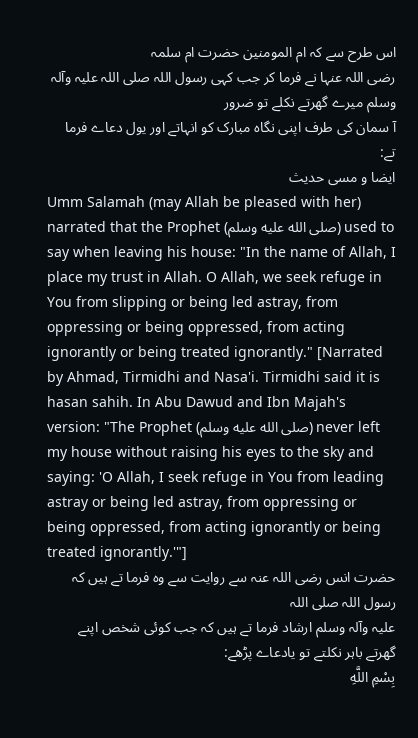اس طرح سے کہ ام المومنین حضرت ام سلمہ
رضی اللہ عنہا نے فرما کر جب کہی رسول اللہ صلی اللہ علیہ وآلہ وسلم میرے گھرتے نکلے تو ضرور
آ سمان کی طرف اپنی نگاہ مبارک کو انہاتے اور یول دعاے فرما تے:
ایضا و مسی حدیث
Umm Salamah (may Allah be pleased with her) narrated that the Prophet (صلى الله عليه وسلم) used to say when leaving his house: "In the name of Allah, I place my trust in Allah. O Allah, we seek refuge in You from slipping or being led astray, from oppressing or being oppressed, from acting ignorantly or being treated ignorantly." [Narrated by Ahmad, Tirmidhi and Nasa'i. Tirmidhi said it is hasan sahih. In Abu Dawud and Ibn Majah's version: "The Prophet (صلى الله عليه وسلم) never left my house without raising his eyes to the sky and saying: 'O Allah, I seek refuge in You from leading astray or being led astray, from oppressing or being oppressed, from acting ignorantly or being treated ignorantly.'"]
حضرت انس رضی اللہ عنہ سے روایت سے وہ فرما تے ہیں کہ رسول اللہ صلی اللہ
علیہ وآلہ وسلم ارشاد فرما تے ہیں کہ جب کوئی شخص اپنے گھرتے باہر نکلتے تو یادعاے پڑھے:
بِسْمِ اللَّهِ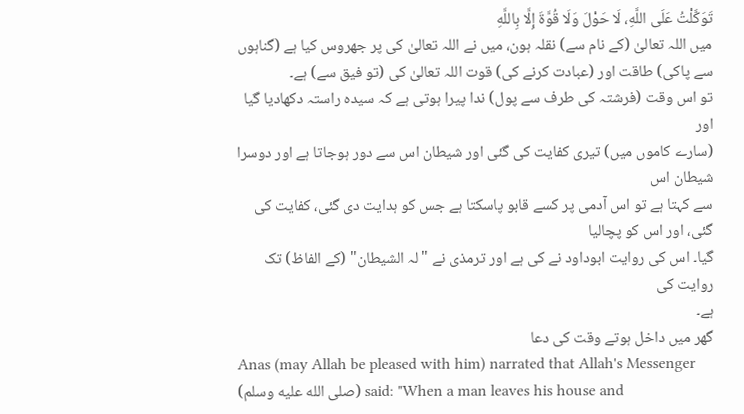تَوَكَّلْتُ عَلَى اللَّهِ، لَا حَوْلَ وَلَا قُوَّةَ إِلَّا بِاللَّهِ
میں اللہ تعالیٰ (کے نام سے) نقلہ ہون، میں نے اللہ تعالیٰ کی پر جھروس کیا ہے (گناہوں
سے پاکی) طاقت اور (عبادت کرنے کی) قوت اللہ تعالیٰ کی (تو فیق سے) ہے۔
تو اس وقت (فرشتہ کی طرف سے پول) ندا پیرا ہوتی ہے کہ سیدہ راستہ دکھادیا گیا اور
(سارے کاموں میں) تیری کفايت کی گئی اور شیطان اس سے دور ہوجاتا ہے اور دوسرا شیطان اس
سے کہتا ہے تو اس آدمی پر کسے قابو پاسکتا ہے جس کو ہدایت دی گئی، کفايت کی گئی، اور اس کو پچالیا
گیا۔ اس کی روایت ابوداود نے کی ہے اور ترمذی نے "لہ الشیطان" (کے الفاظ) تک روایت کی
ہے۔
گھر میں داخل ہوتے وقت کی دعا
Anas (may Allah be pleased with him) narrated that Allah's Messenger (صلى الله عليه وسلم) said: "When a man leaves his house and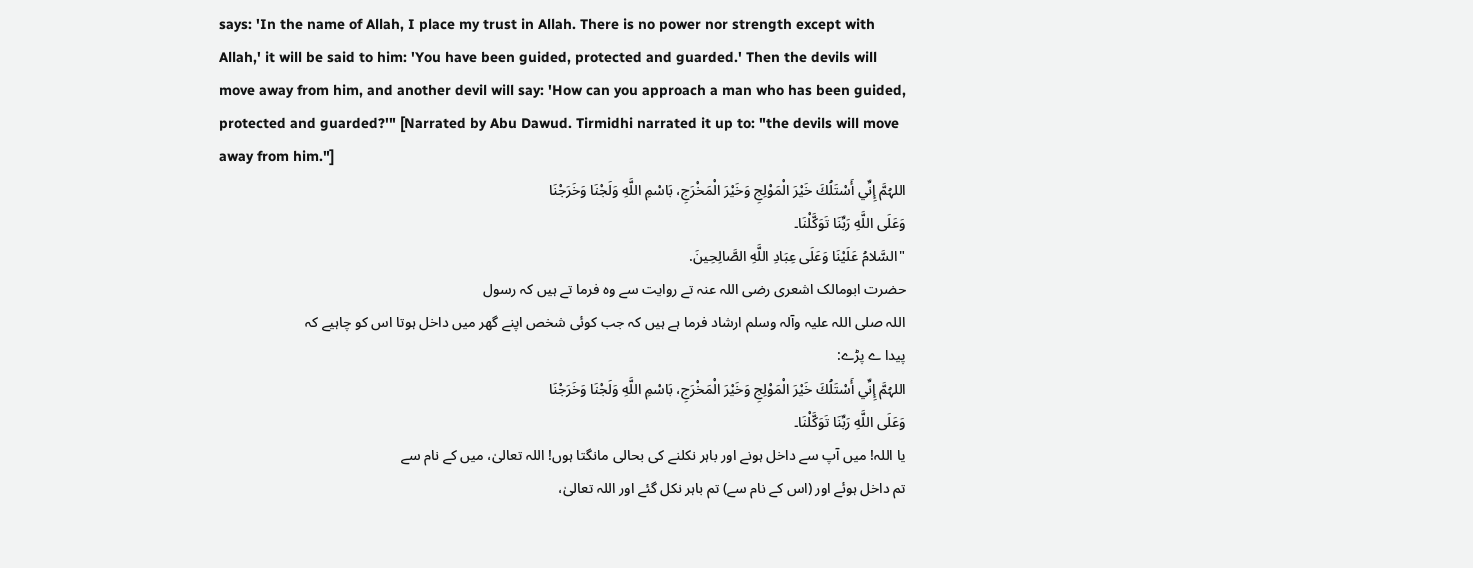says: 'In the name of Allah, I place my trust in Allah. There is no power nor strength except with Allah,' it will be said to him: 'You have been guided, protected and guarded.' Then the devils will move away from him, and another devil will say: 'How can you approach a man who has been guided, protected and guarded?'" [Narrated by Abu Dawud. Tirmidhi narrated it up to: "the devils will move away from him."]
اللہُمَّ إِنِّي أَسْتَلُكَ خَيْرَ الْمَوْلِجِ وَخَيْرَ الْمَخْرَجِ، بَاسْمِ اللَّهِ وَلَجْنَا وَخَرَجْنَا
وَعَلَى اللَّهِ رَبِّنَا تَوَكَّلْنَا۔
"السَّلامُ عَلَيْنَا وَعَلَى عِبَادِ اللَّهِ الصَّالِحِينَ.
حضرت ابومالک اشعری رضی اللہ عنہ تے روایت سے وہ فرما تے ہیں کہ رسول
اللہ صلی اللہ علیہ وآلہ وسلم ارشاد فرما ہے ہیں کہ جب کوئی شخص اپنے گھر میں داخل ہوتا اس کو چاہیے کہ
پیدا ے پڑے:
اللہُمَّ إِنِّي أَسْتَلُكَ خَيْرَ الْمَوْلِجِ وَخَيْرَ الْمَخْرَجِ، بَاسْمِ اللَّهِ وَلَجْنَا وَخَرَجْنَا
وَعَلَى اللَّهِ رَبِّنَا تَوَكَّلْنَا۔
یا اللہ! میں آپ سے داخل ہونے اور باہر نکلنے کی بحالی مانگتا ہوں! اللہ تعالیٰ، میں کے نام سے
تم داخل ہوئے اور (اس کے نام سے) تم باہر نکل گئے اور اللہ تعالیٰ،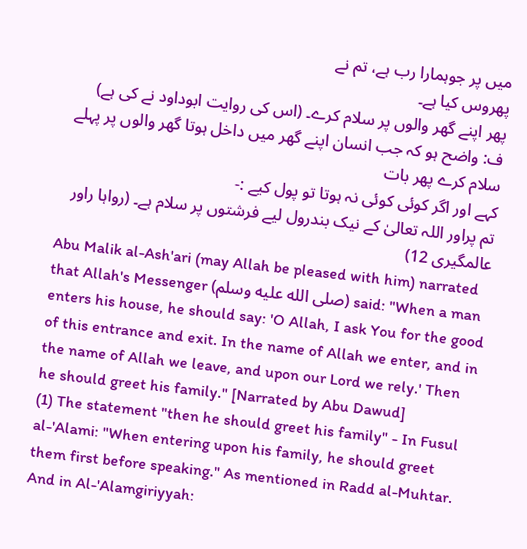میں پر جوہمارا رب ہے، تم نے
پھروس کیا ہے۔
پھر اپنے گھر والوں پر سلام کرے۔ (اس کی روایت ابوداود نے کی ہے)
ف: واضح ہو کہ جب انسان اپنے گھر میں داخل ہوتا گھر والوں پر پہلے سلام کرے پھر بات
کہے اور اگر کوئی کوئی نہ ہوتا تو پول کیے :-
تم پراور اللہ تعالیٰ کے نیک بندرول لیے فرشتوں پر سلام ہے۔ (رواہا راور عالمگیری 12)
Abu Malik al-Ash'ari (may Allah be pleased with him) narrated that Allah's Messenger (صلى الله عليه وسلم) said: "When a man enters his house, he should say: 'O Allah, I ask You for the good of this entrance and exit. In the name of Allah we enter, and in the name of Allah we leave, and upon our Lord we rely.' Then he should greet his family." [Narrated by Abu Dawud]
(1) The statement "then he should greet his family" - In Fusul al-'Alami: "When entering upon his family, he should greet them first before speaking." As mentioned in Radd al-Muhtar. And in Al-'Alamgiriyyah: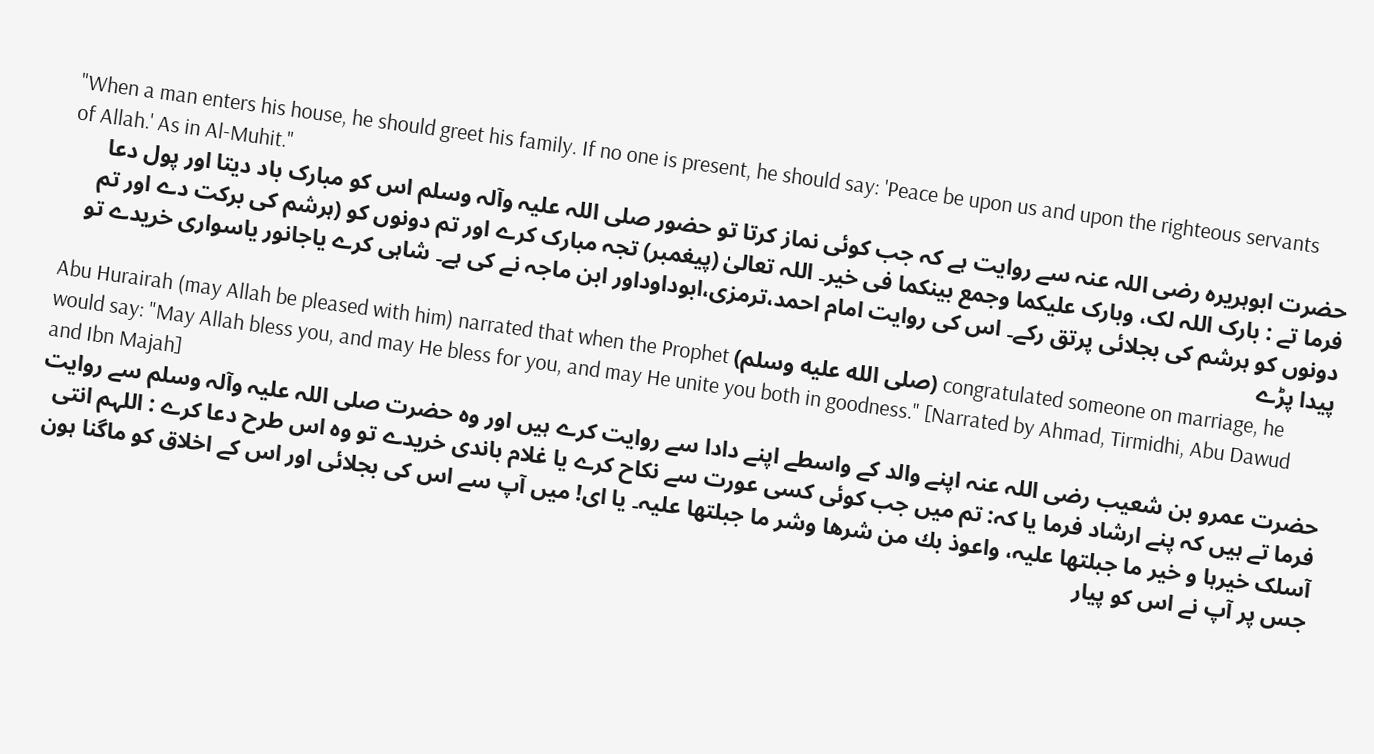"When a man enters his house, he should greet his family. If no one is present, he should say: 'Peace be upon us and upon the righteous servants of Allah.' As in Al-Muhit."
حضرت ابوہریرہ رضی اللہ عنہ سے روایت ہے کہ جب کوئی نماز کرتا تو حضور صلی اللہ علیہ وآلہ وسلم اس کو مبارک باد دیتا اور پول دعا فرما تے : بارک اللہ لک، وبارک علیکما وجمع بینکما فی خیر۔ اللہ تعالیٰ (پیغمبر) تجہ مبارک کرے اور تم دونوں کو (ہرشم کی برکت دے اور تم دونوں کو ہرشم کی بجلائی پرتق رکے۔ اس کی روایت امام احمد،ترمزی،ابوداوداور ابن ماجہ نے کی ہے۔ شاہی کرے یاجانور یاسواری خریدے تو پیدا پڑے
Abu Hurairah (may Allah be pleased with him) narrated that when the Prophet (صلى الله عليه وسلم) congratulated someone on marriage, he would say: "May Allah bless you, and may He bless for you, and may He unite you both in goodness." [Narrated by Ahmad, Tirmidhi, Abu Dawud and Ibn Majah]
حضرت عمرو بن شعیب رضی اللہ عنہ اپنے والد کے واسطے اپنے دادا سے روایت کرے ہیں اور وہ حضرت صلی اللہ علیہ وآلہ وسلم سے روایت فرما تے ہیں کہ پنے ارشاد فرما یا کہ: تم میں جب کوئی کسی عورت سے نکاح کرے یا غلام باندی خریدے تو وہ اس طرح دعا کرے : اللہم انتی آسلک خیرہا و خیر ما جبلتها علیہ، واعوذ بك من شرها وشر ما جبلتها علیہ۔ یا ای! میں آپ سے اس کی بجلائی اور اس کے اخلاق کو ماگنا ہون جس پر آپ نے اس کو پیار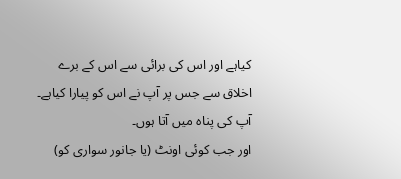کیاہے اور اس کی برائی سے اس کے برے اخلاق سے جس پر آپ نے اس کو پیارا کیاہے۔ آپ کی پناہ میں آتا ہوں۔
اور جب کوئی اونٹ (یا جانور سواری کو)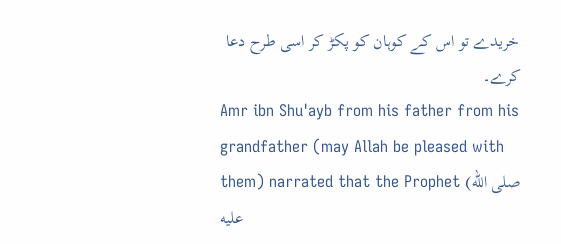خریدے تو اس کے کوہان کو پکڑ کر اسی طرح دعا کرے۔
Amr ibn Shu'ayb from his father from his grandfather (may Allah be pleased with them) narrated that the Prophet (صلى الله عليه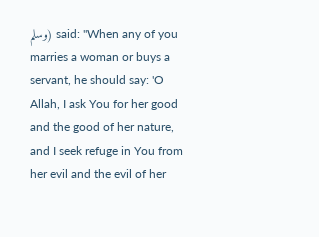وسلم) said: "When any of you marries a woman or buys a servant, he should say: 'O Allah, I ask You for her good and the good of her nature, and I seek refuge in You from her evil and the evil of her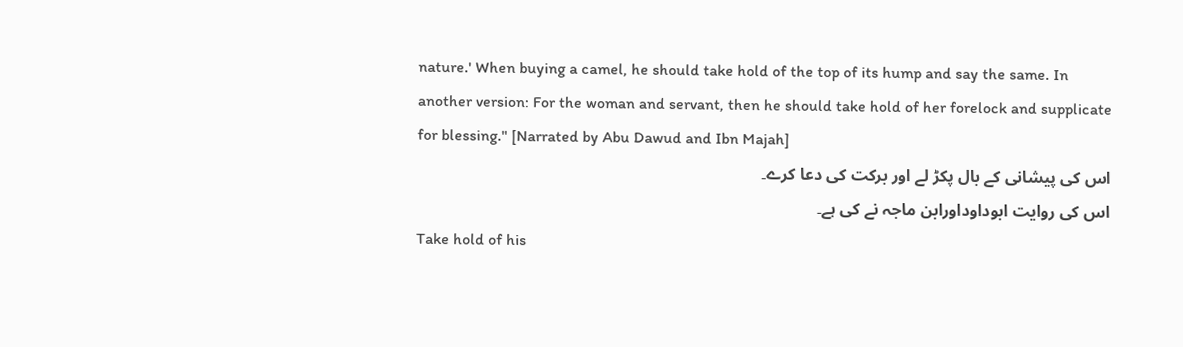nature.' When buying a camel, he should take hold of the top of its hump and say the same. In another version: For the woman and servant, then he should take hold of her forelock and supplicate for blessing." [Narrated by Abu Dawud and Ibn Majah]
اس کی پیشانی کے بال پکڑ لے اور برکت کی دعا کرے۔
اس کی روایت ابوداوداورابن ماجہ نے کی ہے۔
Take hold of his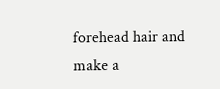forehead hair and make a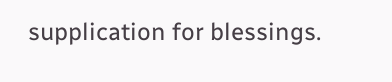supplication for blessings.